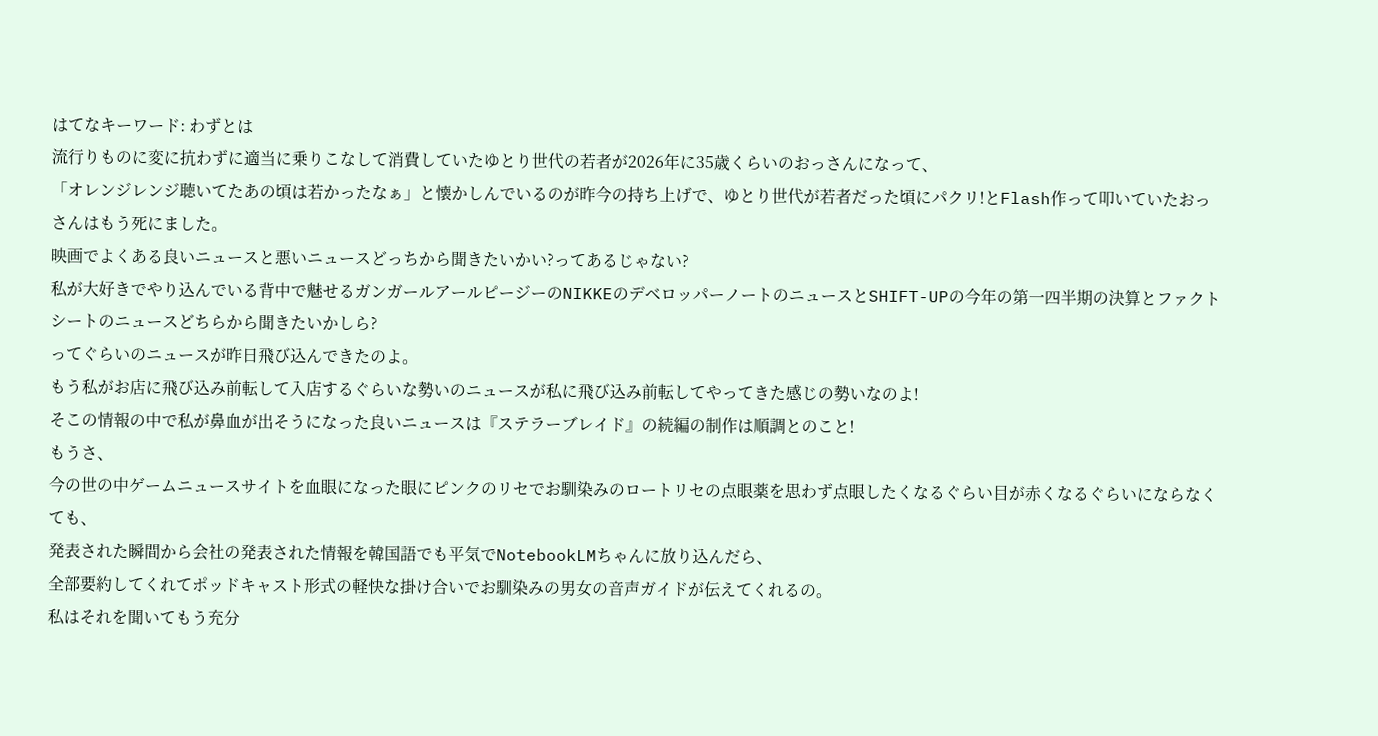はてなキーワード: わずとは
流行りものに変に抗わずに適当に乗りこなして消費していたゆとり世代の若者が2026年に35歳くらいのおっさんになって、
「オレンジレンジ聴いてたあの頃は若かったなぁ」と懐かしんでいるのが昨今の持ち上げで、ゆとり世代が若者だった頃にパクリ!とFlash作って叩いていたおっさんはもう死にました。
映画でよくある良いニュースと悪いニュースどっちから聞きたいかい?ってあるじゃない?
私が大好きでやり込んでいる背中で魅せるガンガールアールピージーのNIKKEのデベロッパーノートのニュースとSHIFT-UPの今年の第一四半期の決算とファクトシートのニュースどちらから聞きたいかしら?
ってぐらいのニュースが昨日飛び込んできたのよ。
もう私がお店に飛び込み前転して入店するぐらいな勢いのニュースが私に飛び込み前転してやってきた感じの勢いなのよ!
そこの情報の中で私が鼻血が出そうになった良いニュースは『ステラーブレイド』の続編の制作は順調とのこと!
もうさ、
今の世の中ゲームニュースサイトを血眼になった眼にピンクのリセでお馴染みのロートリセの点眼薬を思わず点眼したくなるぐらい目が赤くなるぐらいにならなくても、
発表された瞬間から会社の発表された情報を韓国語でも平気でNotebookLMちゃんに放り込んだら、
全部要約してくれてポッドキャスト形式の軽快な掛け合いでお馴染みの男女の音声ガイドが伝えてくれるの。
私はそれを聞いてもう充分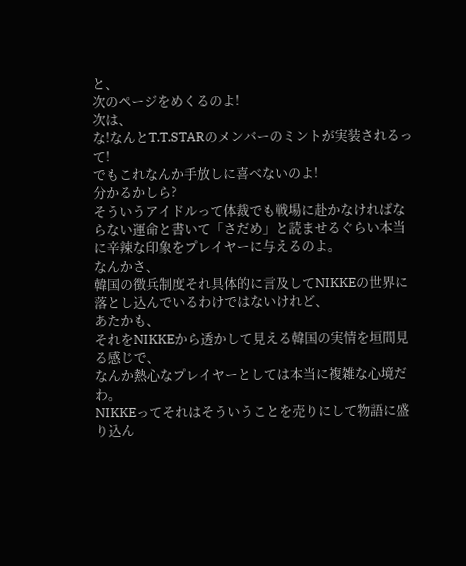と、
次のページをめくるのよ!
次は、
な!なんとT.T.STARのメンバーのミントが実装されるって!
でもこれなんか手放しに喜べないのよ!
分かるかしら?
そういうアイドルって体裁でも戦場に赴かなければならない運命と書いて「さだめ」と読ませるぐらい本当に辛辣な印象をプレイヤーに与えるのよ。
なんかさ、
韓国の徴兵制度それ具体的に言及してNIKKEの世界に落とし込んでいるわけではないけれど、
あたかも、
それをNIKKEから透かして見える韓国の実情を垣間見る感じで、
なんか熱心なプレイヤーとしては本当に複雑な心境だわ。
NIKKEってそれはそういうことを売りにして物語に盛り込ん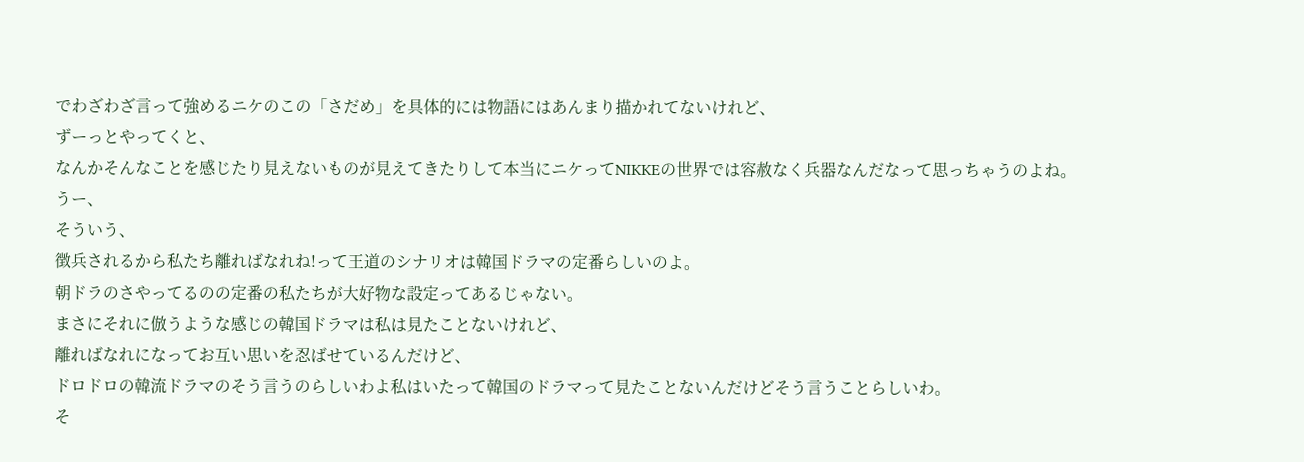でわざわざ言って強めるニケのこの「さだめ」を具体的には物語にはあんまり描かれてないけれど、
ずーっとやってくと、
なんかそんなことを感じたり見えないものが見えてきたりして本当にニケってNIKKEの世界では容赦なく兵器なんだなって思っちゃうのよね。
うー、
そういう、
徴兵されるから私たち離ればなれね!って王道のシナリオは韓国ドラマの定番らしいのよ。
朝ドラのさやってるのの定番の私たちが大好物な設定ってあるじゃない。
まさにそれに倣うような感じの韓国ドラマは私は見たことないけれど、
離ればなれになってお互い思いを忍ばせているんだけど、
ドロドロの韓流ドラマのそう言うのらしいわよ私はいたって韓国のドラマって見たことないんだけどそう言うことらしいわ。
そ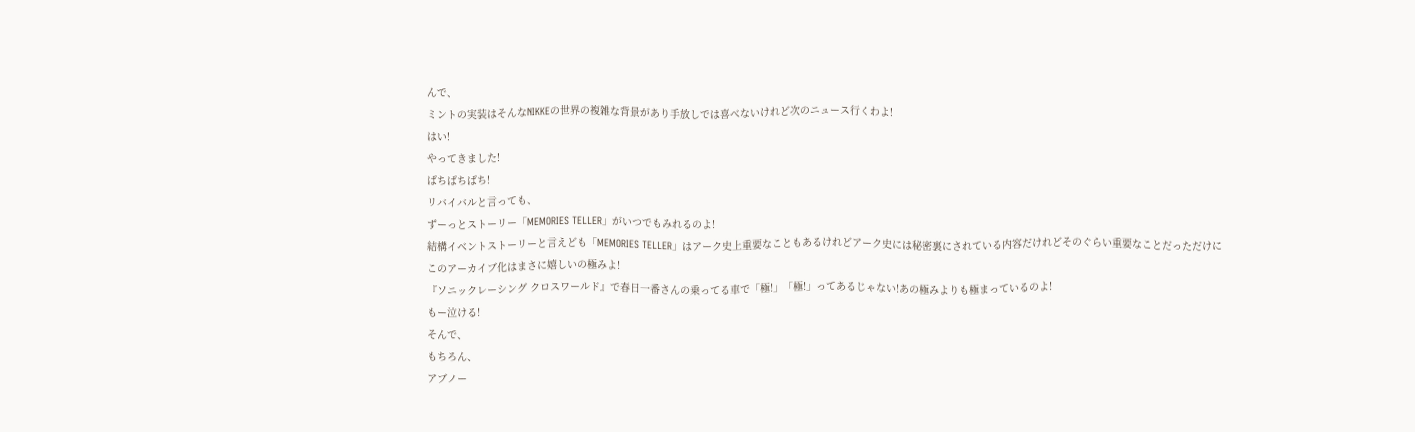んで、
ミントの実装はそんなNIKKEの世界の複雑な背景があり手放しでは喜べないけれど次のニュース行くわよ!
はい!
やってきました!
ぱちぱちぱち!
リバイバルと言っても、
ずーっとストーリー「MEMORIES TELLER」がいつでもみれるのよ!
結構イベントストーリーと言えども「MEMORIES TELLER」はアーク史上重要なこともあるけれどアーク史には秘密裏にされている内容だけれどそのぐらい重要なことだっただけに
このアーカイブ化はまさに嬉しいの極みよ!
『ソニックレーシング クロスワールド』で春日一番さんの乗ってる車で「極!」「極!」ってあるじゃない!あの極みよりも極まっているのよ!
もー泣ける!
そんで、
もちろん、
アブノー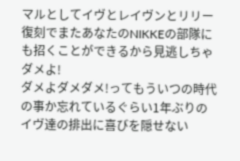マルとしてイヴとレイヴンとリリー復刻でまたあなたのNIKKEの部隊にも招くことができるから見逃しちゃダメよ!
ダメよダメダメ!ってもういつの時代の事か忘れているぐらい1年ぶりのイヴ達の排出に喜びを隠せない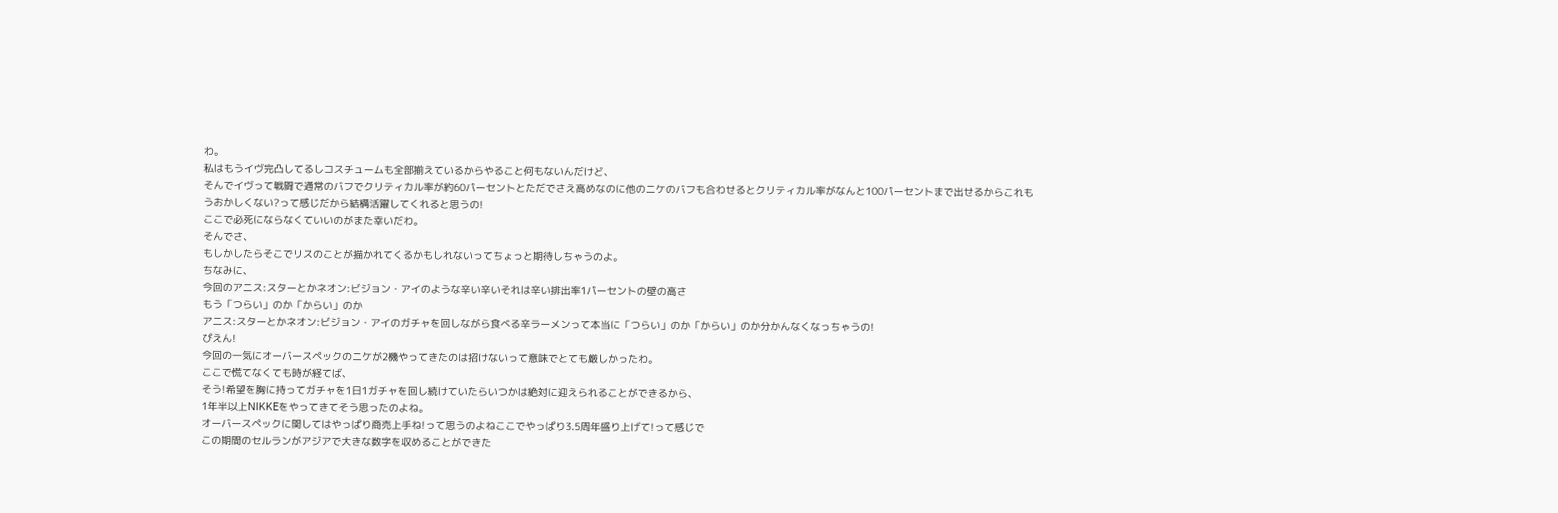わ。
私はもうイヴ完凸してるしコスチュームも全部揃えているからやること何もないんだけど、
そんでイヴって戦闘で通常のバフでクリティカル率が約60パーセントとただでさえ高めなのに他のニケのバフも合わせるとクリティカル率がなんと100パーセントまで出せるからこれもうおかしくない?って感じだから結構活躍してくれると思うの!
ここで必死にならなくていいのがまた幸いだわ。
そんでさ、
もしかしたらそこでリスのことが描かれてくるかもしれないってちょっと期待しちゃうのよ。
ちなみに、
今回のアニス:スターとかネオン:ビジョン・アイのような辛い辛いそれは辛い排出率1パーセントの壁の高さ
もう「つらい」のか「からい」のか
アニス:スターとかネオン:ビジョン・アイのガチャを回しながら食べる辛ラーメンって本当に「つらい」のか「からい」のか分かんなくなっちゃうの!
ぴえん!
今回の一気にオーバースペックのニケが2機やってきたのは招けないって意味でとても厳しかったわ。
ここで慌てなくても時が経てば、
そう!希望を胸に持ってガチャを1日1ガチャを回し続けていたらいつかは絶対に迎えられることができるから、
1年半以上NIKKEをやってきてそう思ったのよね。
オーバースペックに関してはやっぱり商売上手ね!って思うのよねここでやっぱり3.5周年盛り上げて!って感じで
この期間のセルランがアジアで大きな数字を収めることができた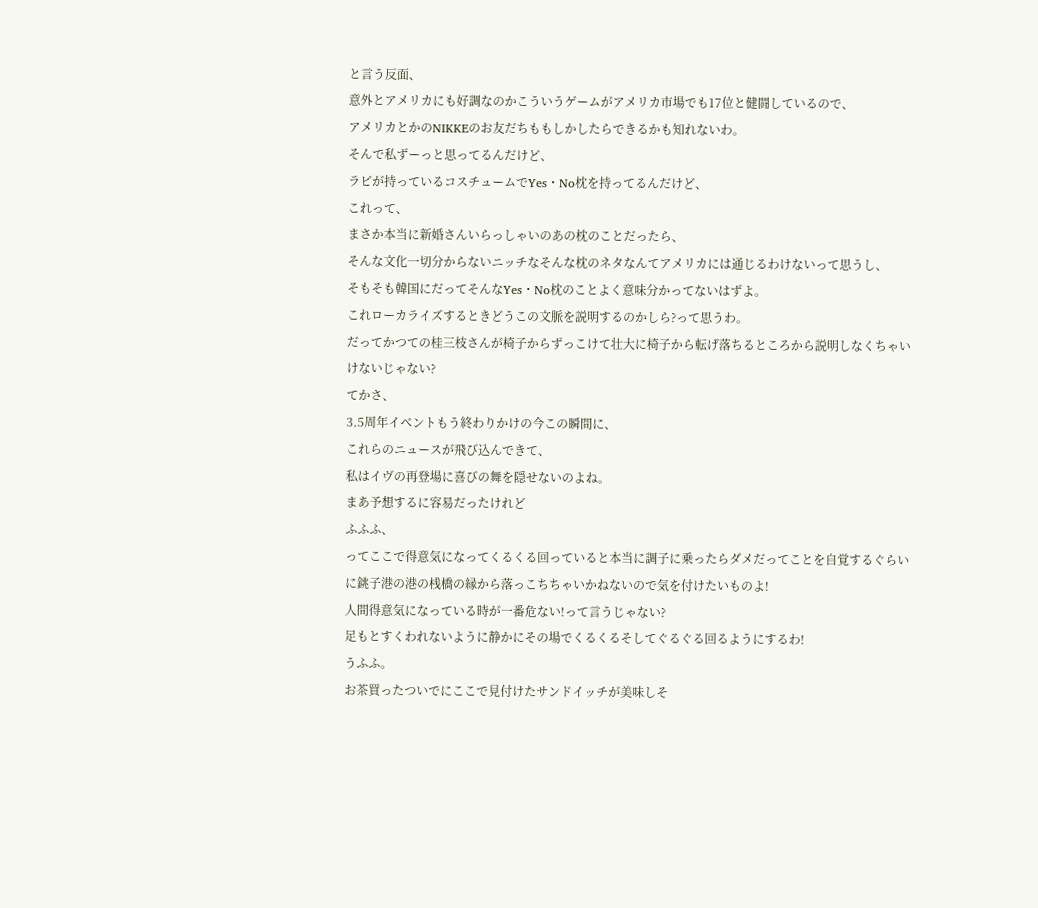と言う反面、
意外とアメリカにも好調なのかこういうゲームがアメリカ市場でも17位と健闘しているので、
アメリカとかのNIKKEのお友だちももしかしたらできるかも知れないわ。
そんで私ずーっと思ってるんだけど、
ラピが持っているコスチュームでYes・No枕を持ってるんだけど、
これって、
まさか本当に新婚さんいらっしゃいのあの枕のことだったら、
そんな文化一切分からないニッチなそんな枕のネタなんてアメリカには通じるわけないって思うし、
そもそも韓国にだってそんなYes・No枕のことよく意味分かってないはずよ。
これローカライズするときどうこの文脈を説明するのかしら?って思うわ。
だってかつての桂三枝さんが椅子からずっこけて壮大に椅子から転げ落ちるところから説明しなくちゃいけないじゃない?
てかさ、
3.5周年イベントもう終わりかけの今この瞬間に、
これらのニュースが飛び込んできて、
私はイヴの再登場に喜びの舞を隠せないのよね。
まあ予想するに容易だったけれど
ふふふ、
ってここで得意気になってくるくる回っていると本当に調子に乗ったらダメだってことを自覚するぐらいに銚子港の港の桟橋の縁から落っこちちゃいかねないので気を付けたいものよ!
人間得意気になっている時が一番危ない!って言うじゃない?
足もとすくわれないように静かにその場でくるくるそしてぐるぐる回るようにするわ!
うふふ。
お茶買ったついでにここで見付けたサンドイッチが美味しそ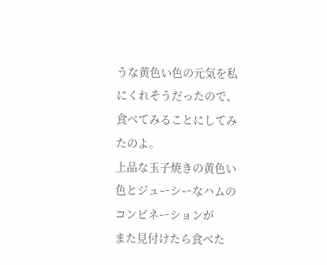うな黄色い色の元気を私にくれそうだったので、
食べてみることにしてみたのよ。
上品な玉子焼きの黄色い色とジューシーなハムのコンビネーションが
また見付けたら食べた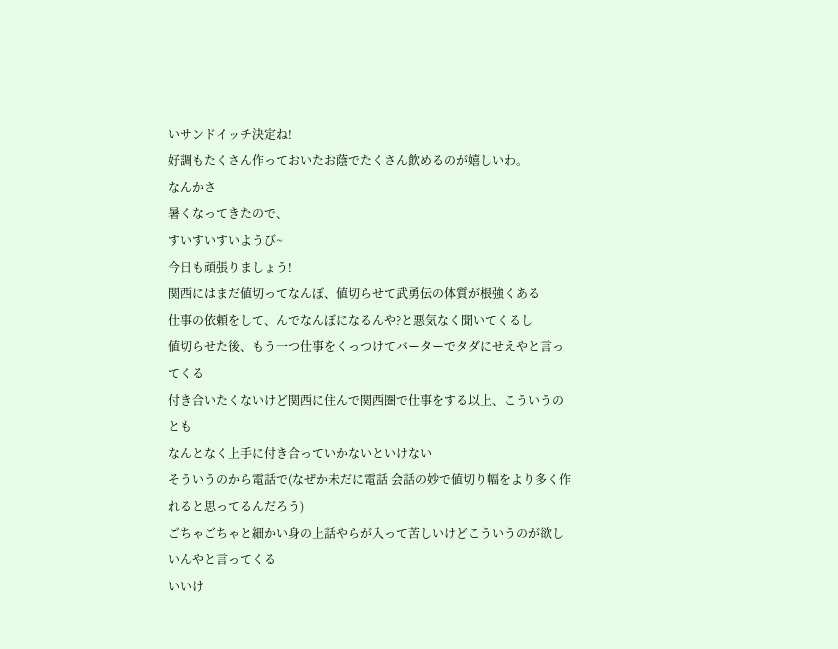いサンドイッチ決定ね!
好調もたくさん作っておいたお蔭でたくさん飲めるのが嬉しいわ。
なんかさ
暑くなってきたので、
すいすいすいようび~
今日も頑張りましょう!
関西にはまだ値切ってなんぼ、値切らせて武勇伝の体質が根強くある
仕事の依頼をして、んでなんぼになるんや?と悪気なく聞いてくるし
値切らせた後、もう一つ仕事をくっつけてバーターでタダにせえやと言ってくる
付き合いたくないけど関西に住んで関西圏で仕事をする以上、こういうのとも
なんとなく上手に付き合っていかないといけない
そういうのから電話で(なぜか未だに電話 会話の妙で値切り幅をより多く作れると思ってるんだろう)
ごちゃごちゃと細かい身の上話やらが入って苦しいけどこういうのが欲しいんやと言ってくる
いいけ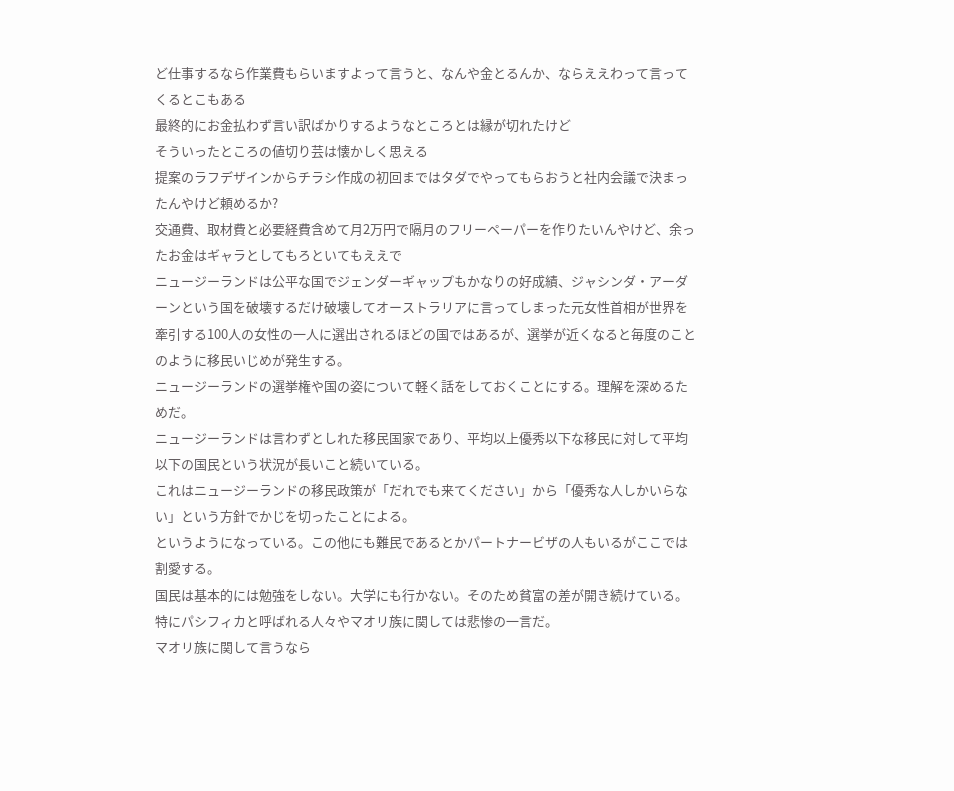ど仕事するなら作業費もらいますよって言うと、なんや金とるんか、ならええわって言ってくるとこもある
最終的にお金払わず言い訳ばかりするようなところとは縁が切れたけど
そういったところの値切り芸は懐かしく思える
提案のラフデザインからチラシ作成の初回まではタダでやってもらおうと社内会議で決まったんやけど頼めるか?
交通費、取材費と必要経費含めて月2万円で隔月のフリーペーパーを作りたいんやけど、余ったお金はギャラとしてもろといてもええで
ニュージーランドは公平な国でジェンダーギャップもかなりの好成績、ジャシンダ・アーダーンという国を破壊するだけ破壊してオーストラリアに言ってしまった元女性首相が世界を牽引する100人の女性の一人に選出されるほどの国ではあるが、選挙が近くなると毎度のことのように移民いじめが発生する。
ニュージーランドの選挙権や国の姿について軽く話をしておくことにする。理解を深めるためだ。
ニュージーランドは言わずとしれた移民国家であり、平均以上優秀以下な移民に対して平均以下の国民という状況が長いこと続いている。
これはニュージーランドの移民政策が「だれでも来てください」から「優秀な人しかいらない」という方針でかじを切ったことによる。
というようになっている。この他にも難民であるとかパートナービザの人もいるがここでは割愛する。
国民は基本的には勉強をしない。大学にも行かない。そのため貧富の差が開き続けている。特にパシフィカと呼ばれる人々やマオリ族に関しては悲惨の一言だ。
マオリ族に関して言うなら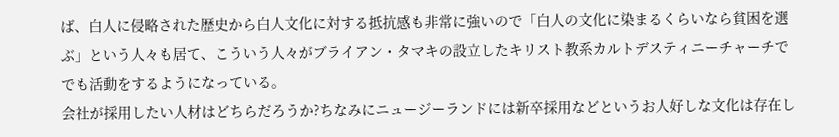ば、白人に侵略された歴史から白人文化に対する抵抗感も非常に強いので「白人の文化に染まるくらいなら貧困を選ぶ」という人々も居て、こういう人々がブライアン・タマキの設立したキリスト教系カルトデスティニーチャーチででも活動をするようになっている。
会社が採用したい人材はどちらだろうか?ちなみにニュージーランドには新卒採用などというお人好しな文化は存在し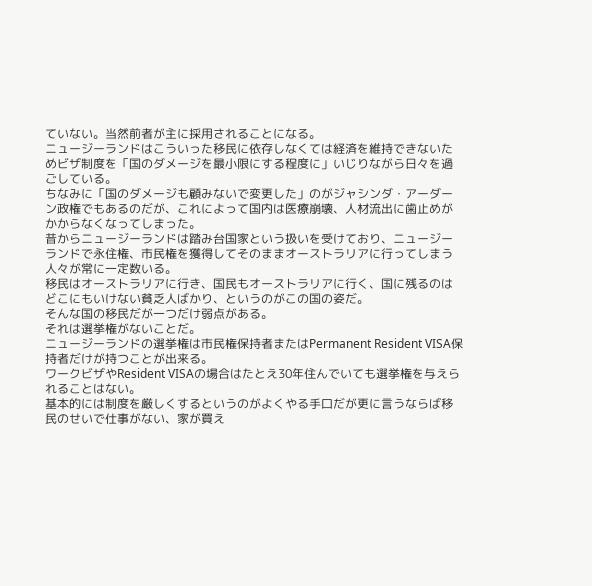ていない。当然前者が主に採用されることになる。
ニュージーランドはこういった移民に依存しなくては経済を維持できないためビザ制度を「国のダメージを最小限にする程度に」いじりながら日々を過ごしている。
ちなみに「国のダメージも顧みないで変更した」のがジャシンダ・アーダーン政権でもあるのだが、これによって国内は医療崩壊、人材流出に歯止めがかからなくなってしまった。
昔からニュージーランドは踏み台国家という扱いを受けており、ニュージーランドで永住権、市民権を獲得してそのままオーストラリアに行ってしまう人々が常に一定数いる。
移民はオーストラリアに行き、国民もオーストラリアに行く、国に残るのはどこにもいけない貧乏人ばかり、というのがこの国の姿だ。
そんな国の移民だが一つだけ弱点がある。
それは選挙権がないことだ。
ニュージーランドの選挙権は市民権保持者またはPermanent Resident VISA保持者だけが持つことが出来る。
ワークビザやResident VISAの場合はたとえ30年住んでいても選挙権を与えられることはない。
基本的には制度を厳しくするというのがよくやる手口だが更に言うならば移民のせいで仕事がない、家が買え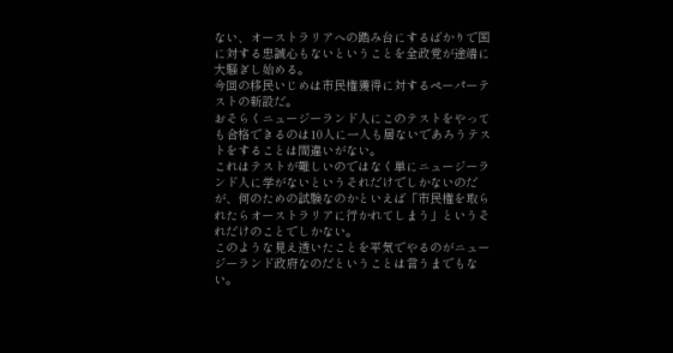ない、オーストラリアへの踏み台にするばかりで国に対する忠誠心もないということを全政党が途端に大騒ぎし始める。
今回の移民いじめは市民権獲得に対するペーパーテストの新設だ。
おそらくニュージーランド人にこのテストをやっても合格できるのは10人に一人も居ないであろうテストをすることは間違いがない。
これはテストが難しいのではなく単にニュージーランド人に学がないというそれだけでしかないのだが、何のための試験なのかといえば「市民権を取られたらオーストラリアに行かれてしまう」というそれだけのことでしかない。
このような見え透いたことを平気でやるのがニュージーランド政府なのだということは言うまでもない。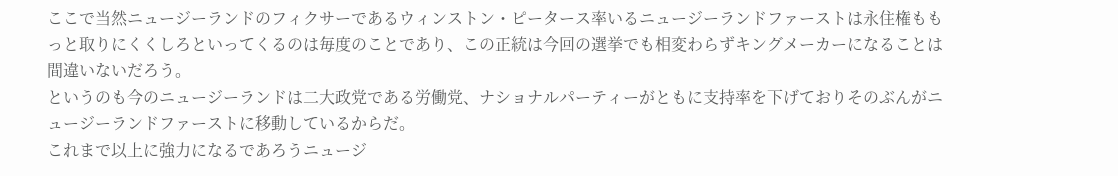ここで当然ニュージーランドのフィクサーであるウィンストン・ピータース率いるニュージーランドファーストは永住権ももっと取りにくくしろといってくるのは毎度のことであり、この正統は今回の選挙でも相変わらずキングメーカーになることは間違いないだろう。
というのも今のニュージーランドは二大政党である労働党、ナショナルパーティーがともに支持率を下げておりそのぶんがニュージーランドファーストに移動しているからだ。
これまで以上に強力になるであろうニュージ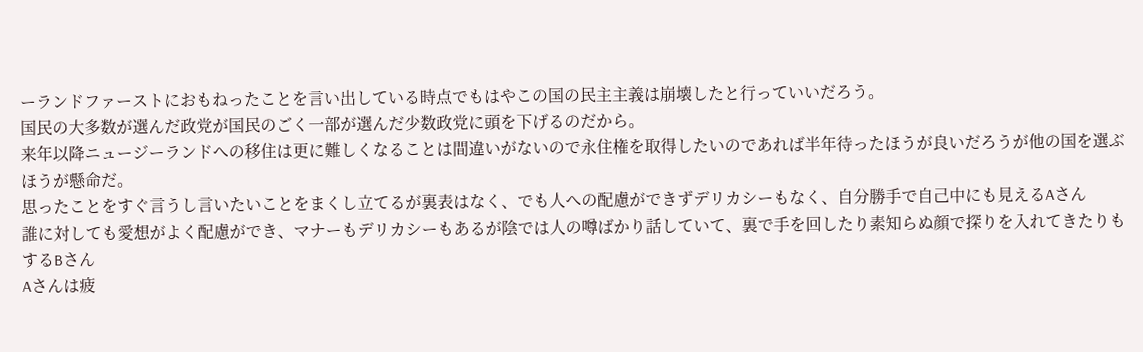ーランドファーストにおもねったことを言い出している時点でもはやこの国の民主主義は崩壊したと行っていいだろう。
国民の大多数が選んだ政党が国民のごく一部が選んだ少数政党に頭を下げるのだから。
来年以降ニュージーランドへの移住は更に難しくなることは間違いがないので永住権を取得したいのであれば半年待ったほうが良いだろうが他の国を選ぶほうが懸命だ。
思ったことをすぐ言うし言いたいことをまくし立てるが裏表はなく、でも人への配慮ができずデリカシーもなく、自分勝手で自己中にも見えるAさん
誰に対しても愛想がよく配慮ができ、マナーもデリカシーもあるが陰では人の噂ばかり話していて、裏で手を回したり素知らぬ顔で探りを入れてきたりもするBさん
Aさんは疲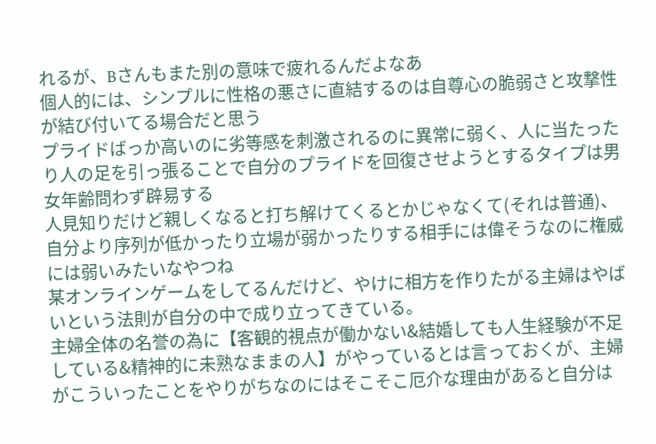れるが、Bさんもまた別の意味で疲れるんだよなあ
個人的には、シンプルに性格の悪さに直結するのは自尊心の脆弱さと攻撃性が結び付いてる場合だと思う
プライドばっか高いのに劣等感を刺激されるのに異常に弱く、人に当たったり人の足を引っ張ることで自分のプライドを回復させようとするタイプは男女年齢問わず辟易する
人見知りだけど親しくなると打ち解けてくるとかじゃなくて(それは普通)、自分より序列が低かったり立場が弱かったりする相手には偉そうなのに権威には弱いみたいなやつね
某オンラインゲームをしてるんだけど、やけに相方を作りたがる主婦はやばいという法則が自分の中で成り立ってきている。
主婦全体の名誉の為に【客観的視点が働かない&結婚しても人生経験が不足している&精神的に未熟なままの人】がやっているとは言っておくが、主婦がこういったことをやりがちなのにはそこそこ厄介な理由があると自分は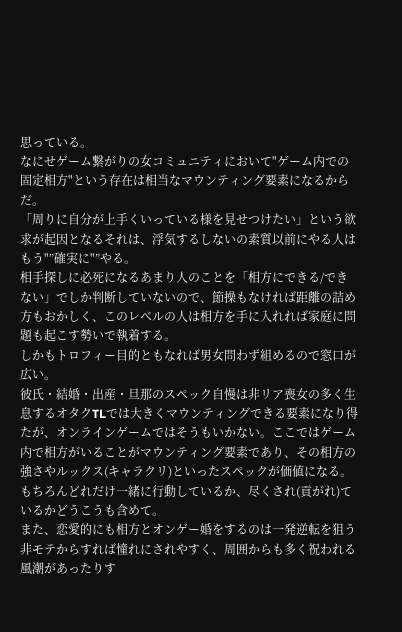思っている。
なにせゲーム繋がりの女コミュニティにおいて"ゲーム内での固定相方"という存在は相当なマウンティング要素になるからだ。
「周りに自分が上手くいっている様を見せつけたい」という欲求が起因となるそれは、浮気するしないの素質以前にやる人はもう"”確実に"”やる。
相手探しに必死になるあまり人のことを「相方にできる/できない」でしか判断していないので、節操もなければ距離の詰め方もおかしく、このレベルの人は相方を手に入れれば家庭に問題も起こす勢いで執着する。
しかもトロフィー目的ともなれば男女問わず組めるので窓口が広い。
彼氏・結婚・出産・旦那のスペック自慢は非リア喪女の多く生息するオタクTLでは大きくマウンティングできる要素になり得たが、オンラインゲームではそうもいかない。ここではゲーム内で相方がいることがマウンティング要素であり、その相方の強さやルックス(キャラクリ)といったスペックが価値になる。もちろんどれだけ一緒に行動しているか、尽くされ(貢がれ)ているかどうこうも含めて。
また、恋愛的にも相方とオンゲー婚をするのは一発逆転を狙う非モテからすれば憧れにされやすく、周囲からも多く祝われる風潮があったりす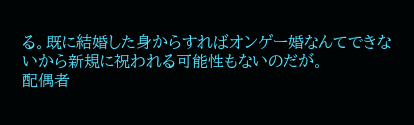る。既に結婚した身からすればオンゲー婚なんてできないから新規に祝われる可能性もないのだが。
配偶者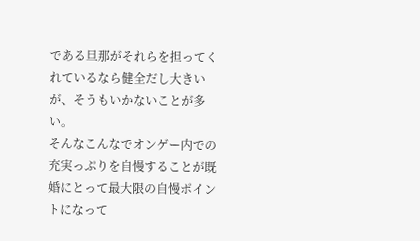である旦那がそれらを担ってくれているなら健全だし大きいが、そうもいかないことが多い。
そんなこんなでオンゲー内での充実っぷりを自慢することが既婚にとって最大限の自慢ポイントになって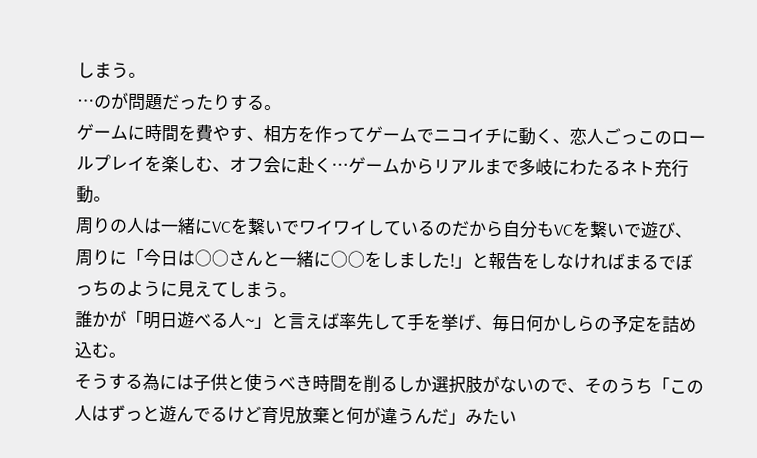しまう。
…のが問題だったりする。
ゲームに時間を費やす、相方を作ってゲームでニコイチに動く、恋人ごっこのロールプレイを楽しむ、オフ会に赴く…ゲームからリアルまで多岐にわたるネト充行動。
周りの人は一緒にVCを繋いでワイワイしているのだから自分もVCを繋いで遊び、周りに「今日は○○さんと一緒に○○をしました!」と報告をしなければまるでぼっちのように見えてしまう。
誰かが「明日遊べる人~」と言えば率先して手を挙げ、毎日何かしらの予定を詰め込む。
そうする為には子供と使うべき時間を削るしか選択肢がないので、そのうち「この人はずっと遊んでるけど育児放棄と何が違うんだ」みたい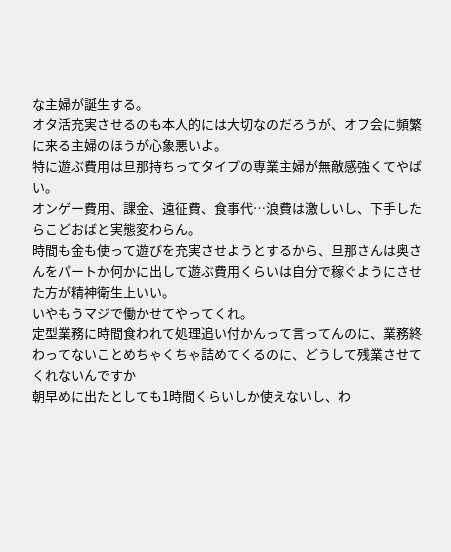な主婦が誕生する。
オタ活充実させるのも本人的には大切なのだろうが、オフ会に頻繁に来る主婦のほうが心象悪いよ。
特に遊ぶ費用は旦那持ちってタイプの専業主婦が無敵感強くてやばい。
オンゲー費用、課金、遠征費、食事代…浪費は激しいし、下手したらこどおばと実態変わらん。
時間も金も使って遊びを充実させようとするから、旦那さんは奥さんをパートか何かに出して遊ぶ費用くらいは自分で稼ぐようにさせた方が精神衛生上いい。
いやもうマジで働かせてやってくれ。
定型業務に時間食われて処理追い付かんって言ってんのに、業務終わってないことめちゃくちゃ詰めてくるのに、どうして残業させてくれないんですか
朝早めに出たとしても1時間くらいしか使えないし、わ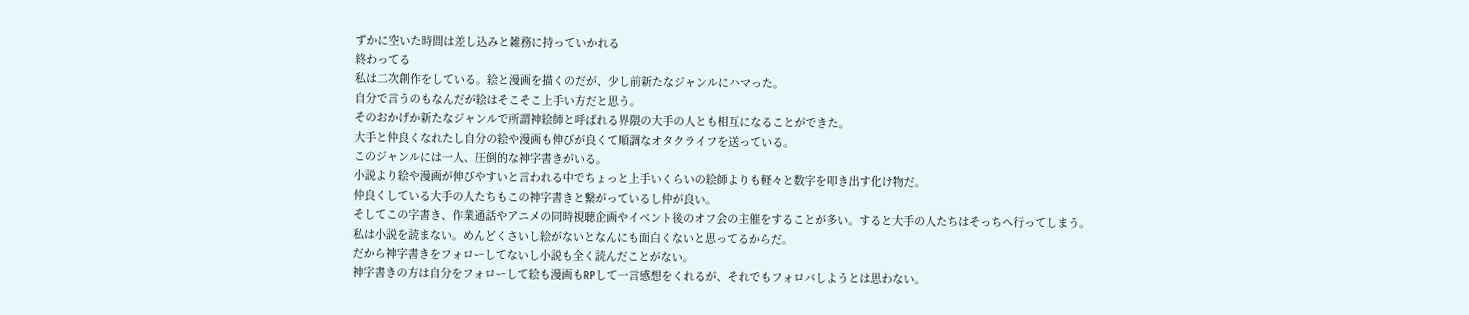ずかに空いた時間は差し込みと雑務に持っていかれる
終わってる
私は二次創作をしている。絵と漫画を描くのだが、少し前新たなジャンルにハマった。
自分で言うのもなんだが絵はそこそこ上手い方だと思う。
そのおかげか新たなジャンルで所謂神絵師と呼ばれる界隈の大手の人とも相互になることができた。
大手と仲良くなれたし自分の絵や漫画も伸びが良くて順調なオタクライフを送っている。
このジャンルには一人、圧倒的な神字書きがいる。
小説より絵や漫画が伸びやすいと言われる中でちょっと上手いくらいの絵師よりも軽々と数字を叩き出す化け物だ。
仲良くしている大手の人たちもこの神字書きと繋がっているし仲が良い。
そしてこの字書き、作業通話やアニメの同時視聴企画やイベント後のオフ会の主催をすることが多い。すると大手の人たちはそっちへ行ってしまう。
私は小説を読まない。めんどくさいし絵がないとなんにも面白くないと思ってるからだ。
だから神字書きをフォローしてないし小説も全く読んだことがない。
神字書きの方は自分をフォローして絵も漫画もRPして一言感想をくれるが、それでもフォロバしようとは思わない。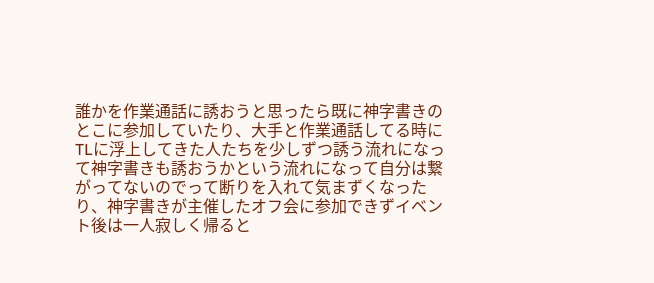誰かを作業通話に誘おうと思ったら既に神字書きのとこに参加していたり、大手と作業通話してる時にTLに浮上してきた人たちを少しずつ誘う流れになって神字書きも誘おうかという流れになって自分は繋がってないのでって断りを入れて気まずくなったり、神字書きが主催したオフ会に参加できずイベント後は一人寂しく帰ると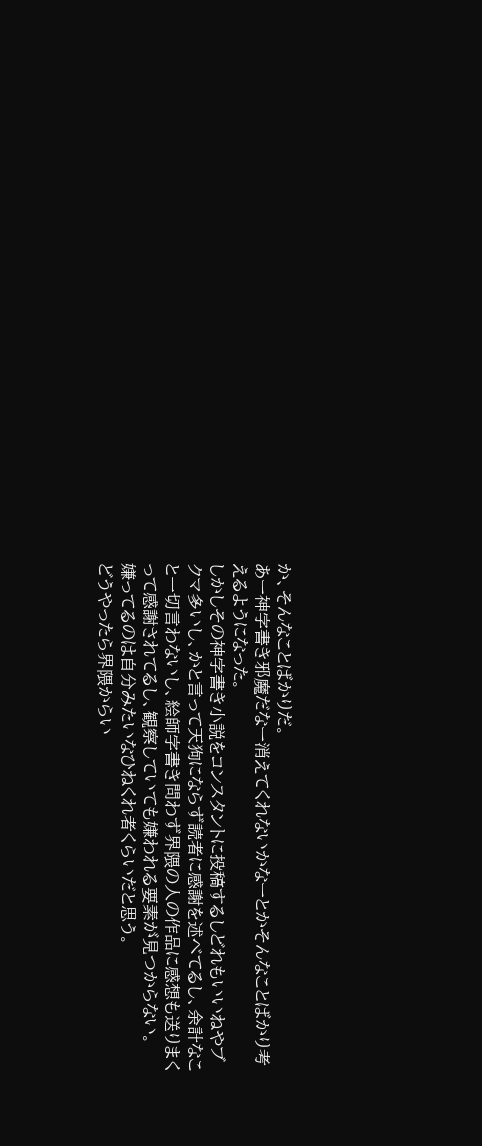か、そんなことばかりだ。
あー神字書き邪魔だなー消えてくれないかなーとかそんなことばかり考えるようになった。
しかしその神字書き小説をコンスタントに投稿するしどれもいいねやブクマ多いし、かと言って天狗にならず読者に感謝を述べてるし、余計なこと一切言わないし、絵師字書き問わず界隈の人の作品に感想も送りまくって感謝されてるし、観察していても嫌われる要素が見つからない。
嫌ってるのは自分みたいなひねくれ者くらいだと思う。
どうやったら界隈からい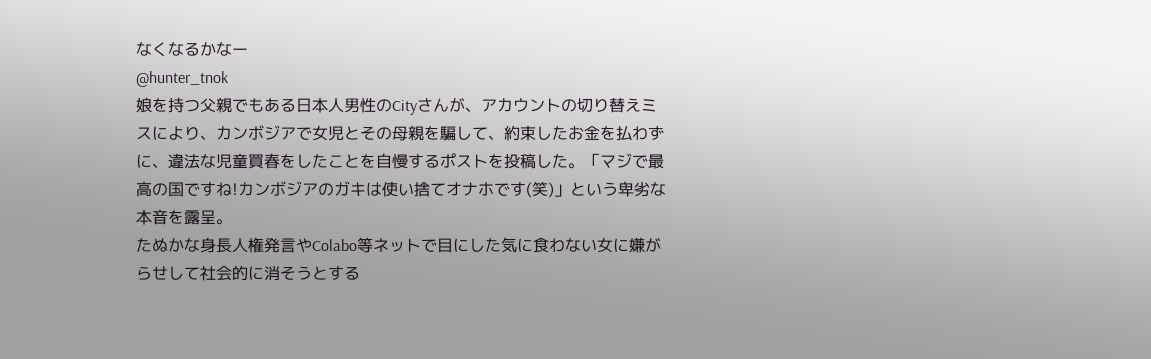なくなるかなー
@hunter_tnok
娘を持つ父親でもある日本人男性のCityさんが、アカウントの切り替えミスにより、カンボジアで女児とその母親を騙して、約束したお金を払わずに、違法な児童買春をしたことを自慢するポストを投稿した。「マジで最高の国ですね!カンボジアのガキは使い捨てオナホです(笑)」という卑劣な本音を露呈。
たぬかな身長人権発言やColabo等ネットで目にした気に食わない女に嫌がらせして社会的に消そうとする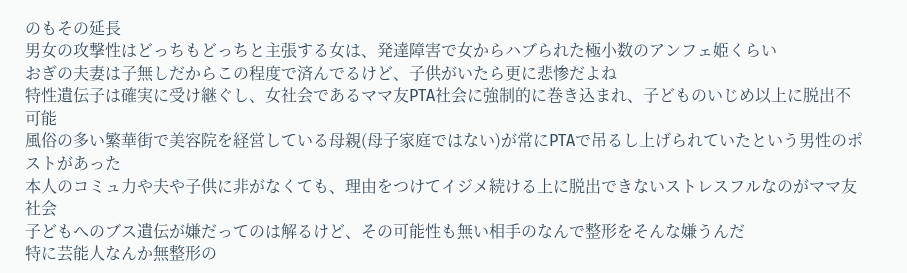のもその延長
男女の攻撃性はどっちもどっちと主張する女は、発達障害で女からハブられた極小数のアンフェ姫くらい
おぎの夫妻は子無しだからこの程度で済んでるけど、子供がいたら更に悲惨だよね
特性遺伝子は確実に受け継ぐし、女社会であるママ友PTA社会に強制的に巻き込まれ、子どものいじめ以上に脱出不可能
風俗の多い繁華街で美容院を経営している母親(母子家庭ではない)が常にPTAで吊るし上げられていたという男性のポストがあった
本人のコミュ力や夫や子供に非がなくても、理由をつけてイジメ続ける上に脱出できないストレスフルなのがママ友社会
子どもへのブス遺伝が嫌だってのは解るけど、その可能性も無い相手のなんで整形をそんな嫌うんだ
特に芸能人なんか無整形の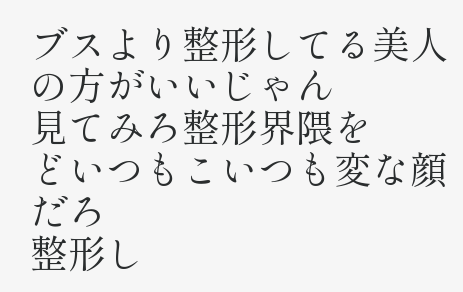ブスより整形してる美人の方がいいじゃん
見てみろ整形界隈を
どいつもこいつも変な顔だろ
整形し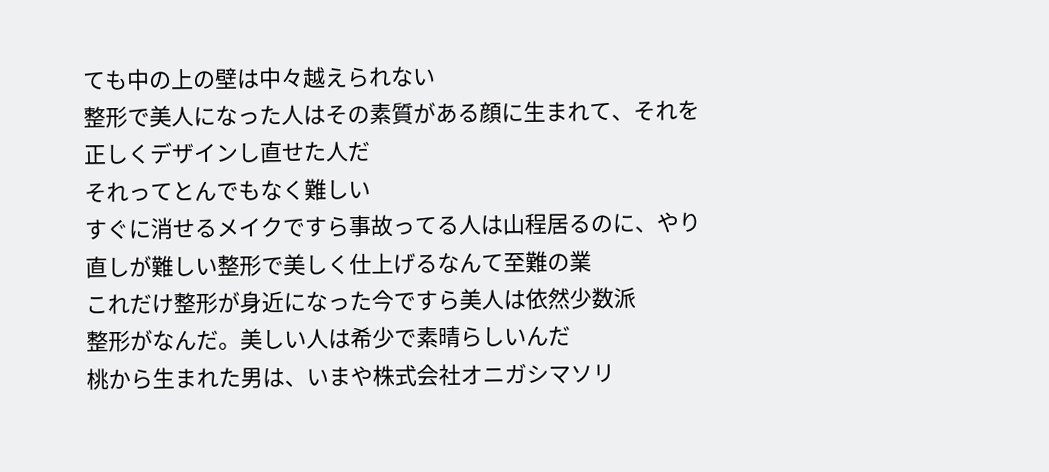ても中の上の壁は中々越えられない
整形で美人になった人はその素質がある顔に生まれて、それを正しくデザインし直せた人だ
それってとんでもなく難しい
すぐに消せるメイクですら事故ってる人は山程居るのに、やり直しが難しい整形で美しく仕上げるなんて至難の業
これだけ整形が身近になった今ですら美人は依然少数派
整形がなんだ。美しい人は希少で素晴らしいんだ
桃から生まれた男は、いまや株式会社オニガシマソリ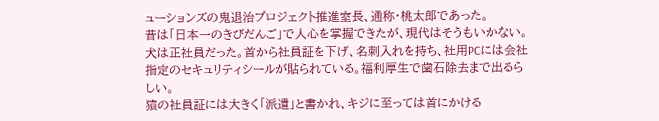ューションズの鬼退治プロジェクト推進室長、通称・桃太郎であった。
昔は「日本一のきびだんご」で人心を掌握できたが、現代はそうもいかない。
犬は正社員だった。首から社員証を下げ、名刺入れを持ち、社用PCには会社指定のセキュリティシールが貼られている。福利厚生で歯石除去まで出るらしい。
猿の社員証には大きく「派遣」と書かれ、キジに至っては首にかける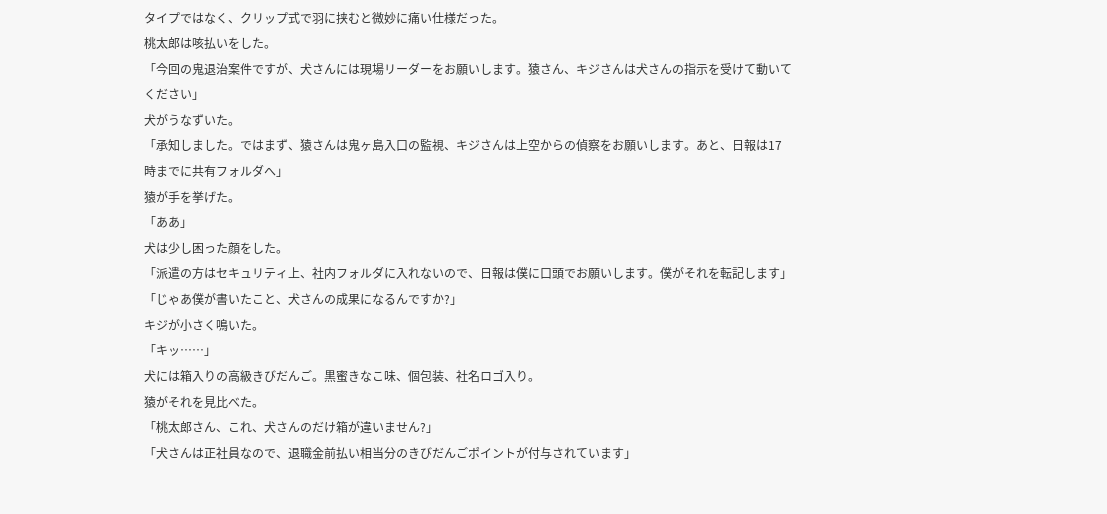タイプではなく、クリップ式で羽に挟むと微妙に痛い仕様だった。
桃太郎は咳払いをした。
「今回の鬼退治案件ですが、犬さんには現場リーダーをお願いします。猿さん、キジさんは犬さんの指示を受けて動いてください」
犬がうなずいた。
「承知しました。ではまず、猿さんは鬼ヶ島入口の監視、キジさんは上空からの偵察をお願いします。あと、日報は17時までに共有フォルダへ」
猿が手を挙げた。
「ああ」
犬は少し困った顔をした。
「派遣の方はセキュリティ上、社内フォルダに入れないので、日報は僕に口頭でお願いします。僕がそれを転記します」
「じゃあ僕が書いたこと、犬さんの成果になるんですか?」
キジが小さく鳴いた。
「キッ……」
犬には箱入りの高級きびだんご。黒蜜きなこ味、個包装、社名ロゴ入り。
猿がそれを見比べた。
「桃太郎さん、これ、犬さんのだけ箱が違いません?」
「犬さんは正社員なので、退職金前払い相当分のきびだんごポイントが付与されています」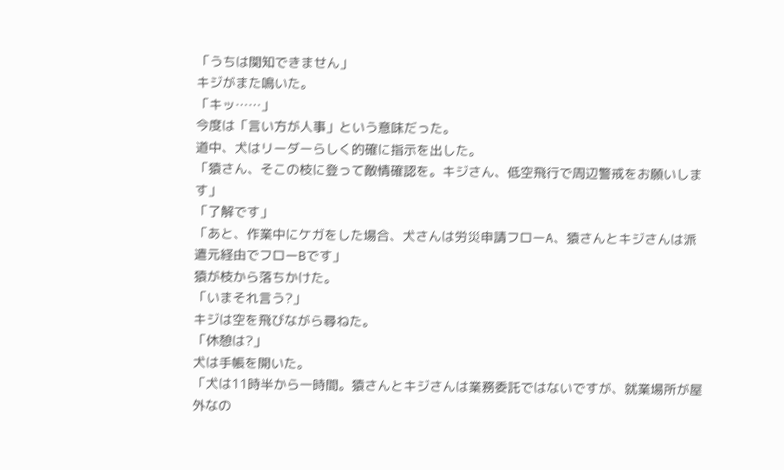「うちは関知できません」
キジがまた鳴いた。
「キッ……」
今度は「言い方が人事」という意味だった。
道中、犬はリーダーらしく的確に指示を出した。
「猿さん、そこの枝に登って敵情確認を。キジさん、低空飛行で周辺警戒をお願いします」
「了解です」
「あと、作業中にケガをした場合、犬さんは労災申請フローA、猿さんとキジさんは派遣元経由でフローBです」
猿が枝から落ちかけた。
「いまそれ言う?」
キジは空を飛びながら尋ねた。
「休憩は?」
犬は手帳を開いた。
「犬は11時半から一時間。猿さんとキジさんは業務委託ではないですが、就業場所が屋外なの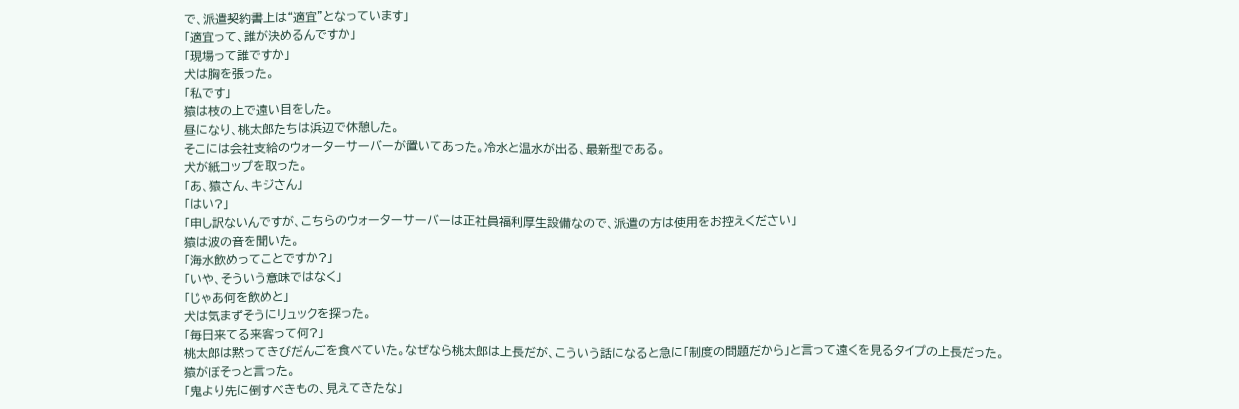で、派遣契約書上は“適宜”となっています」
「適宜って、誰が決めるんですか」
「現場って誰ですか」
犬は胸を張った。
「私です」
猿は枝の上で遠い目をした。
昼になり、桃太郎たちは浜辺で休憩した。
そこには会社支給のウォーターサーバーが置いてあった。冷水と温水が出る、最新型である。
犬が紙コップを取った。
「あ、猿さん、キジさん」
「はい?」
「申し訳ないんですが、こちらのウォーターサーバーは正社員福利厚生設備なので、派遣の方は使用をお控えください」
猿は波の音を聞いた。
「海水飲めってことですか?」
「いや、そういう意味ではなく」
「じゃあ何を飲めと」
犬は気まずそうにリュックを探った。
「毎日来てる来客って何?」
桃太郎は黙ってきびだんごを食べていた。なぜなら桃太郎は上長だが、こういう話になると急に「制度の問題だから」と言って遠くを見るタイプの上長だった。
猿がぼそっと言った。
「鬼より先に倒すべきもの、見えてきたな」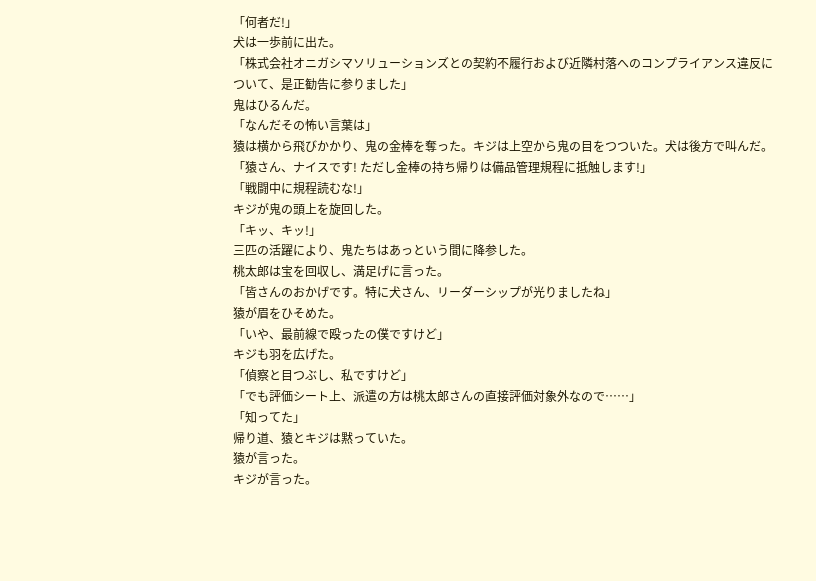「何者だ!」
犬は一歩前に出た。
「株式会社オニガシマソリューションズとの契約不履行および近隣村落へのコンプライアンス違反について、是正勧告に参りました」
鬼はひるんだ。
「なんだその怖い言葉は」
猿は横から飛びかかり、鬼の金棒を奪った。キジは上空から鬼の目をつついた。犬は後方で叫んだ。
「猿さん、ナイスです! ただし金棒の持ち帰りは備品管理規程に抵触します!」
「戦闘中に規程読むな!」
キジが鬼の頭上を旋回した。
「キッ、キッ!」
三匹の活躍により、鬼たちはあっという間に降参した。
桃太郎は宝を回収し、満足げに言った。
「皆さんのおかげです。特に犬さん、リーダーシップが光りましたね」
猿が眉をひそめた。
「いや、最前線で殴ったの僕ですけど」
キジも羽を広げた。
「偵察と目つぶし、私ですけど」
「でも評価シート上、派遣の方は桃太郎さんの直接評価対象外なので……」
「知ってた」
帰り道、猿とキジは黙っていた。
猿が言った。
キジが言った。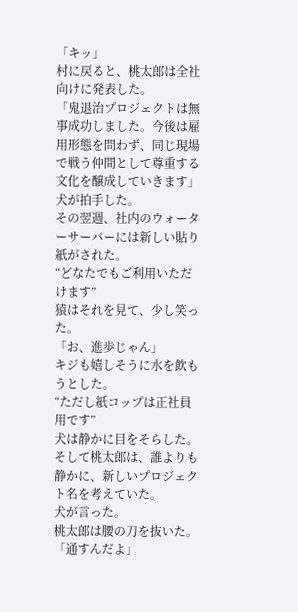「キッ」
村に戻ると、桃太郎は全社向けに発表した。
「鬼退治プロジェクトは無事成功しました。今後は雇用形態を問わず、同じ現場で戦う仲間として尊重する文化を醸成していきます」
犬が拍手した。
その翌週、社内のウォーターサーバーには新しい貼り紙がされた。
“どなたでもご利用いただけます”
猿はそれを見て、少し笑った。
「お、進歩じゃん」
キジも嬉しそうに水を飲もうとした。
“ただし紙コップは正社員用です”
犬は静かに目をそらした。
そして桃太郎は、誰よりも静かに、新しいプロジェクト名を考えていた。
犬が言った。
桃太郎は腰の刀を抜いた。
「通すんだよ」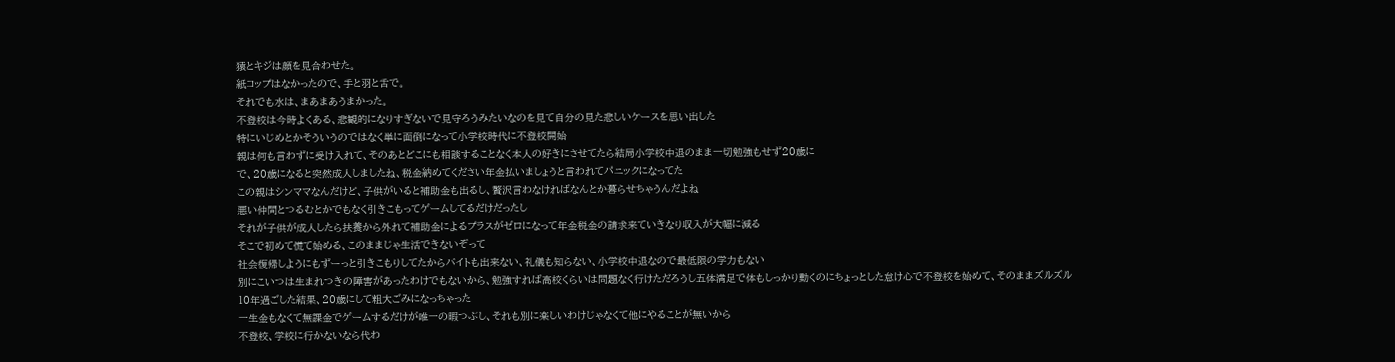猿とキジは顔を見合わせた。
紙コップはなかったので、手と羽と舌で。
それでも水は、まあまあうまかった。
不登校は今時よくある、悲観的になりすぎないで見守ろうみたいなのを見て自分の見た悲しいケースを思い出した
特にいじめとかそういうのではなく単に面倒になって小学校時代に不登校開始
親は何も言わずに受け入れて、そのあとどこにも相談することなく本人の好きにさせてたら結局小学校中退のまま一切勉強もせず20歳に
で、20歳になると突然成人しましたね、税金納めてください年金払いましょうと言われてパニックになってた
この親はシンママなんだけど、子供がいると補助金も出るし、贅沢言わなければなんとか暮らせちゃうんだよね
悪い仲間とつるむとかでもなく引きこもってゲームしてるだけだったし
それが子供が成人したら扶養から外れて補助金によるプラスがゼロになって年金税金の請求来ていきなり収入が大幅に減る
そこで初めて慌て始める、このままじゃ生活できないぞって
社会復帰しようにもずーっと引きこもりしてたからバイトも出来ない、礼儀も知らない、小学校中退なので最低限の学力もない
別にこいつは生まれつきの障害があったわけでもないから、勉強すれば高校くらいは問題なく行けただろうし五体満足で体もしっかり動くのにちょっとした怠け心で不登校を始めて、そのままズルズル10年過ごした結果、20歳にして粗大ごみになっちゃった
一生金もなくて無課金でゲームするだけが唯一の暇つぶし、それも別に楽しいわけじゃなくて他にやることが無いから
不登校、学校に行かないなら代わ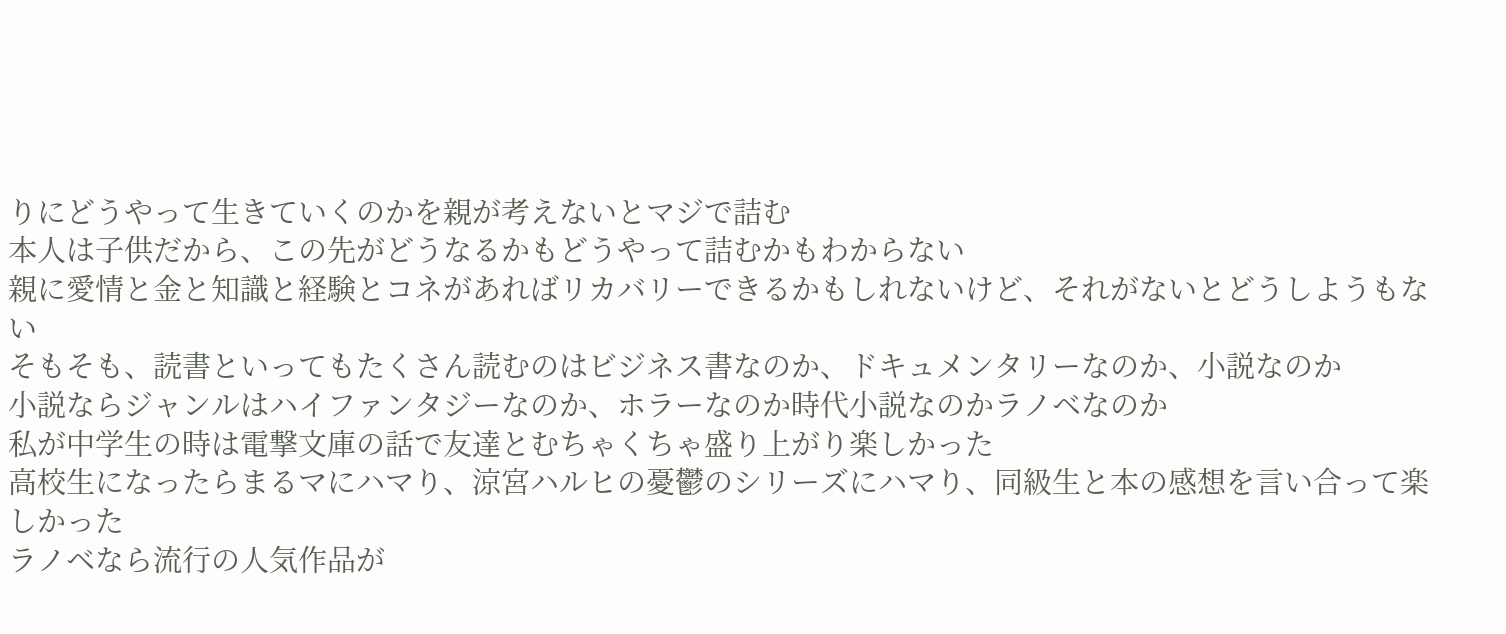りにどうやって生きていくのかを親が考えないとマジで詰む
本人は子供だから、この先がどうなるかもどうやって詰むかもわからない
親に愛情と金と知識と経験とコネがあればリカバリーできるかもしれないけど、それがないとどうしようもない
そもそも、読書といってもたくさん読むのはビジネス書なのか、ドキュメンタリーなのか、小説なのか
小説ならジャンルはハイファンタジーなのか、ホラーなのか時代小説なのかラノベなのか
私が中学生の時は電撃文庫の話で友達とむちゃくちゃ盛り上がり楽しかった
高校生になったらまるマにハマり、涼宮ハルヒの憂鬱のシリーズにハマり、同級生と本の感想を言い合って楽しかった
ラノベなら流行の人気作品が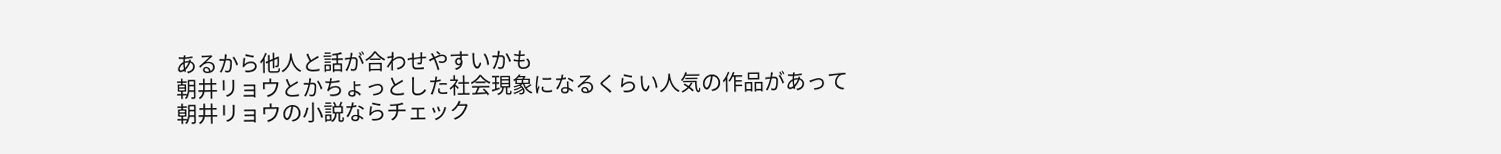あるから他人と話が合わせやすいかも
朝井リョウとかちょっとした社会現象になるくらい人気の作品があって
朝井リョウの小説ならチェック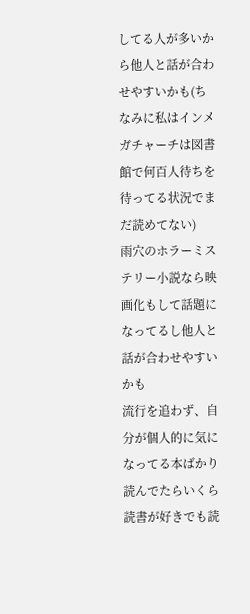してる人が多いから他人と話が合わせやすいかも(ちなみに私はインメガチャーチは図書館で何百人待ちを待ってる状況でまだ読めてない)
雨穴のホラーミステリー小説なら映画化もして話題になってるし他人と話が合わせやすいかも
流行を追わず、自分が個人的に気になってる本ばかり読んでたらいくら読書が好きでも読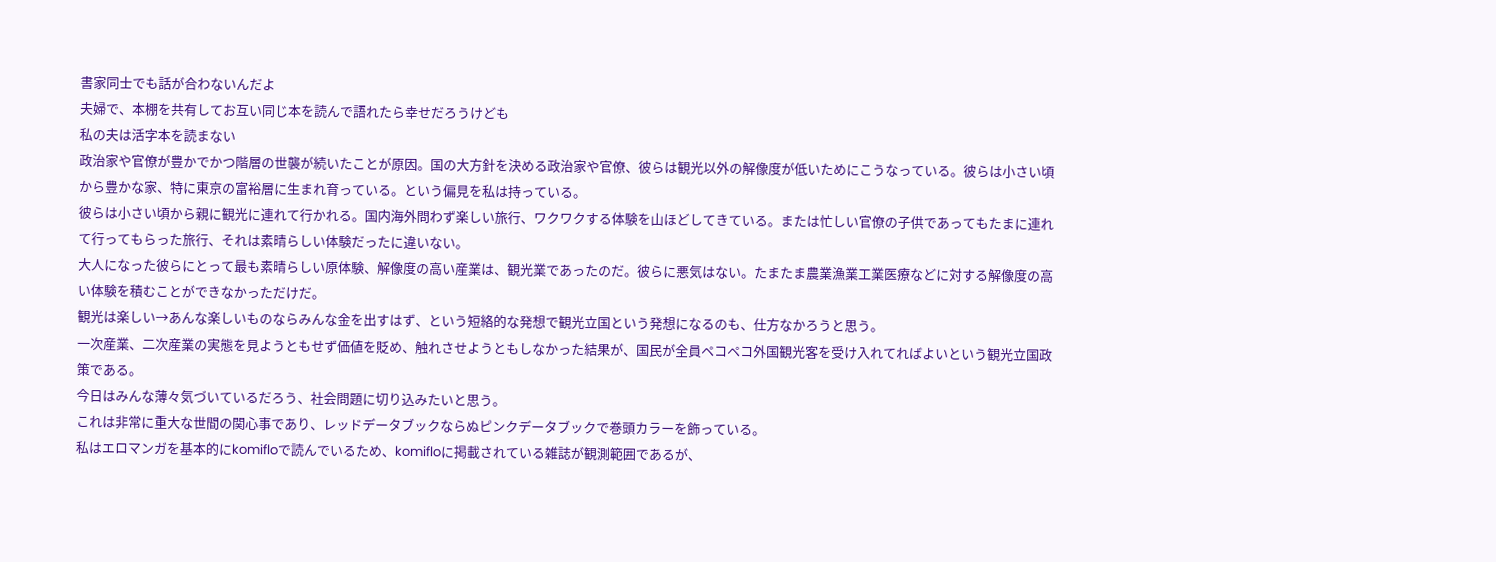書家同士でも話が合わないんだよ
夫婦で、本棚を共有してお互い同じ本を読んで語れたら幸せだろうけども
私の夫は活字本を読まない
政治家や官僚が豊かでかつ階層の世襲が続いたことが原因。国の大方針を決める政治家や官僚、彼らは観光以外の解像度が低いためにこうなっている。彼らは小さい頃から豊かな家、特に東京の富裕層に生まれ育っている。という偏見を私は持っている。
彼らは小さい頃から親に観光に連れて行かれる。国内海外問わず楽しい旅行、ワクワクする体験を山ほどしてきている。または忙しい官僚の子供であってもたまに連れて行ってもらった旅行、それは素晴らしい体験だったに違いない。
大人になった彼らにとって最も素晴らしい原体験、解像度の高い産業は、観光業であったのだ。彼らに悪気はない。たまたま農業漁業工業医療などに対する解像度の高い体験を積むことができなかっただけだ。
観光は楽しい→あんな楽しいものならみんな金を出すはず、という短絡的な発想で観光立国という発想になるのも、仕方なかろうと思う。
一次産業、二次産業の実態を見ようともせず価値を貶め、触れさせようともしなかった結果が、国民が全員ペコペコ外国観光客を受け入れてればよいという観光立国政策である。
今日はみんな薄々気づいているだろう、社会問題に切り込みたいと思う。
これは非常に重大な世間の関心事であり、レッドデータブックならぬピンクデータブックで巻頭カラーを飾っている。
私はエロマンガを基本的にkomifloで読んでいるため、komifloに掲載されている雑誌が観測範囲であるが、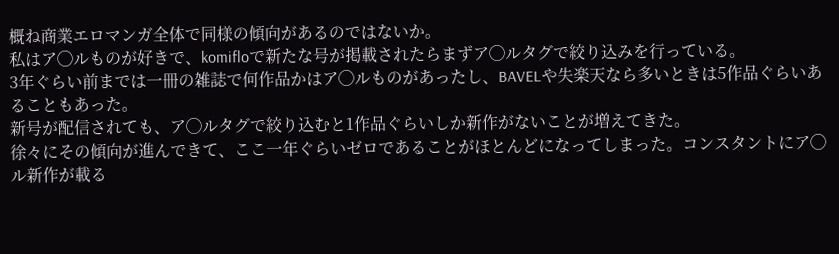概ね商業エロマンガ全体で同様の傾向があるのではないか。
私はア◯ルものが好きで、komifloで新たな号が掲載されたらまずア◯ルタグで絞り込みを行っている。
3年ぐらい前までは一冊の雑誌で何作品かはア◯ルものがあったし、BAVELや失楽天なら多いときは5作品ぐらいあることもあった。
新号が配信されても、ア◯ルタグで絞り込むと1作品ぐらいしか新作がないことが増えてきた。
徐々にその傾向が進んできて、ここ一年ぐらいゼロであることがほとんどになってしまった。コンスタントにア◯ル新作が載る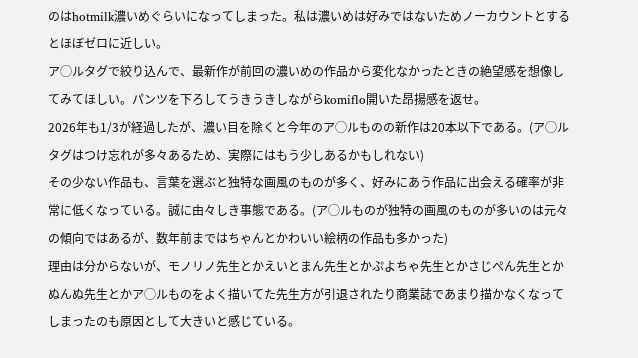のはhotmilk濃いめぐらいになってしまった。私は濃いめは好みではないためノーカウントとするとほぼゼロに近しい。
ア◯ルタグで絞り込んで、最新作が前回の濃いめの作品から変化なかったときの絶望感を想像してみてほしい。パンツを下ろしてうきうきしながらkomiflo開いた昂揚感を返せ。
2026年も1/3が経過したが、濃い目を除くと今年のア◯ルものの新作は20本以下である。(ア◯ルタグはつけ忘れが多々あるため、実際にはもう少しあるかもしれない)
その少ない作品も、言葉を選ぶと独特な画風のものが多く、好みにあう作品に出会える確率が非常に低くなっている。誠に由々しき事態である。(ア◯ルものが独特の画風のものが多いのは元々の傾向ではあるが、数年前まではちゃんとかわいい絵柄の作品も多かった)
理由は分からないが、モノリノ先生とかえいとまん先生とかぷよちゃ先生とかさじぺん先生とかぬんぬ先生とかア◯ルものをよく描いてた先生方が引退されたり商業誌であまり描かなくなってしまったのも原因として大きいと感じている。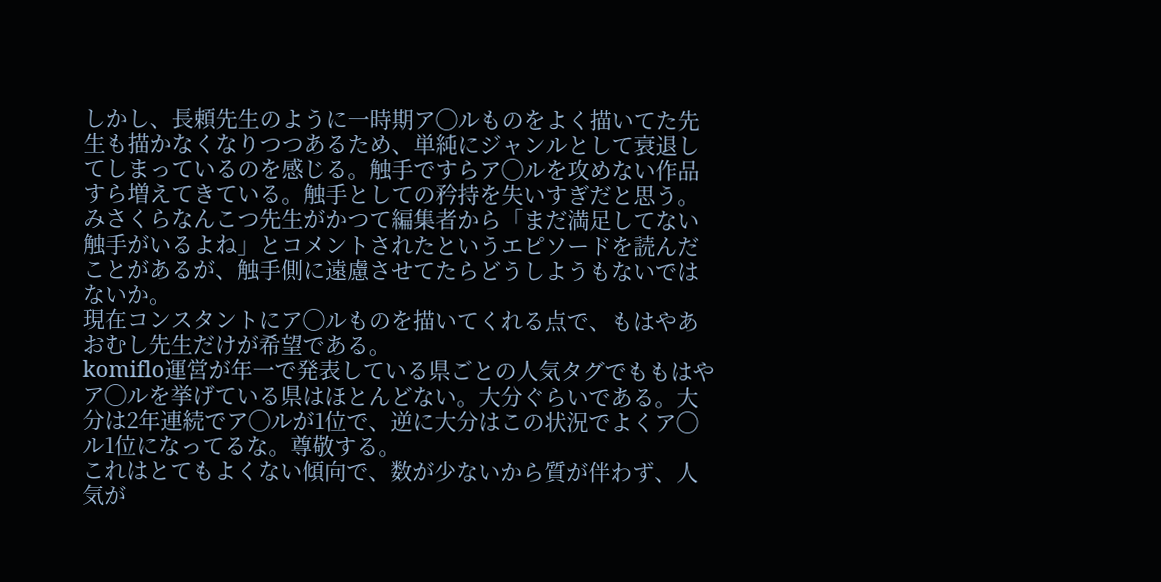しかし、長頼先生のように一時期ア◯ルものをよく描いてた先生も描かなくなりつつあるため、単純にジャンルとして衰退してしまっているのを感じる。触手ですらア◯ルを攻めない作品すら増えてきている。触手としての矜持を失いすぎだと思う。
みさくらなんこつ先生がかつて編集者から「まだ満足してない触手がいるよね」とコメントされたというエピソードを読んだことがあるが、触手側に遠慮させてたらどうしようもないではないか。
現在コンスタントにア◯ルものを描いてくれる点で、もはやあおむし先生だけが希望である。
komiflo運営が年一で発表している県ごとの人気タグでももはやア◯ルを挙げている県はほとんどない。大分ぐらいである。大分は2年連続でア◯ルが1位で、逆に大分はこの状況でよくア◯ル1位になってるな。尊敬する。
これはとてもよくない傾向で、数が少ないから質が伴わず、人気が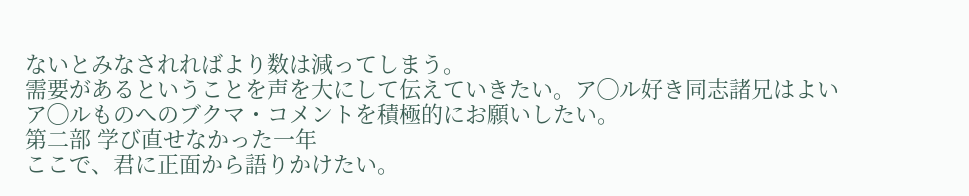ないとみなされればより数は減ってしまう。
需要があるということを声を大にして伝えていきたい。ア◯ル好き同志諸兄はよいア◯ルものへのブクマ・コメントを積極的にお願いしたい。
第二部 学び直せなかった一年
ここで、君に正面から語りかけたい。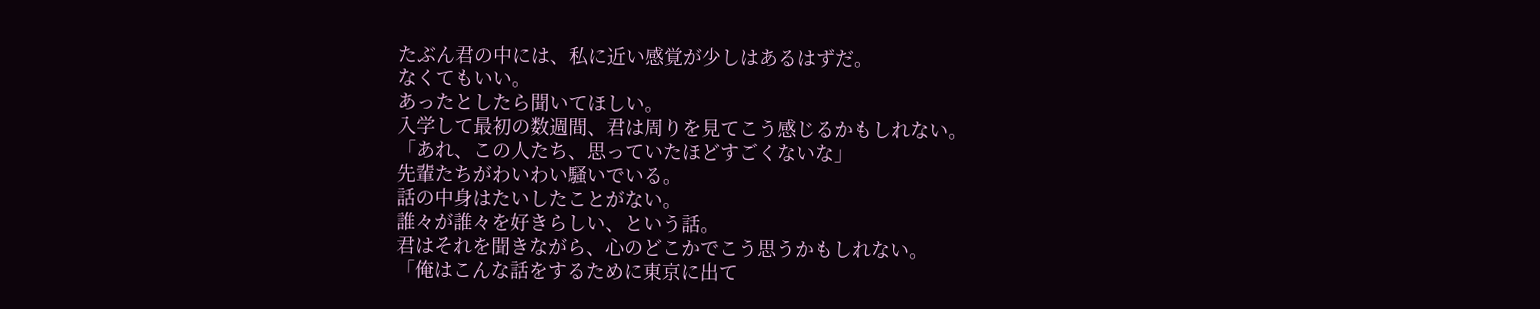たぶん君の中には、私に近い感覚が少しはあるはずだ。
なくてもいい。
あったとしたら聞いてほしい。
入学して最初の数週間、君は周りを見てこう感じるかもしれない。
「あれ、この人たち、思っていたほどすごくないな」
先輩たちがわいわい騒いでいる。
話の中身はたいしたことがない。
誰々が誰々を好きらしい、という話。
君はそれを聞きながら、心のどこかでこう思うかもしれない。
「俺はこんな話をするために東京に出て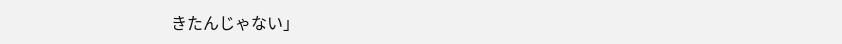きたんじゃない」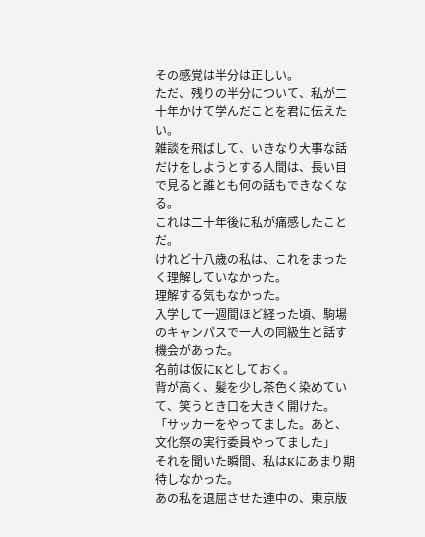その感覚は半分は正しい。
ただ、残りの半分について、私が二十年かけて学んだことを君に伝えたい。
雑談を飛ばして、いきなり大事な話だけをしようとする人間は、長い目で見ると誰とも何の話もできなくなる。
これは二十年後に私が痛感したことだ。
けれど十八歳の私は、これをまったく理解していなかった。
理解する気もなかった。
入学して一週間ほど経った頃、駒場のキャンパスで一人の同級生と話す機会があった。
名前は仮にKとしておく。
背が高く、髪を少し茶色く染めていて、笑うとき口を大きく開けた。
「サッカーをやってました。あと、文化祭の実行委員やってました」
それを聞いた瞬間、私はKにあまり期待しなかった。
あの私を退屈させた連中の、東京版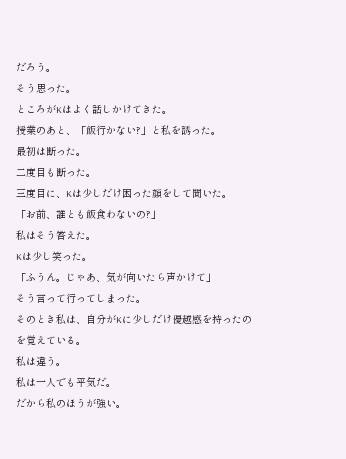だろう。
そう思った。
ところがKはよく話しかけてきた。
授業のあと、「飯行かない?」と私を誘った。
最初は断った。
二度目も断った。
三度目に、Kは少しだけ困った顔をして聞いた。
「お前、誰とも飯食わないの?」
私はそう答えた。
Kは少し笑った。
「ふうん。じゃあ、気が向いたら声かけて」
そう言って行ってしまった。
そのとき私は、自分がKに少しだけ優越感を持ったのを覚えている。
私は違う。
私は一人でも平気だ。
だから私のほうが強い。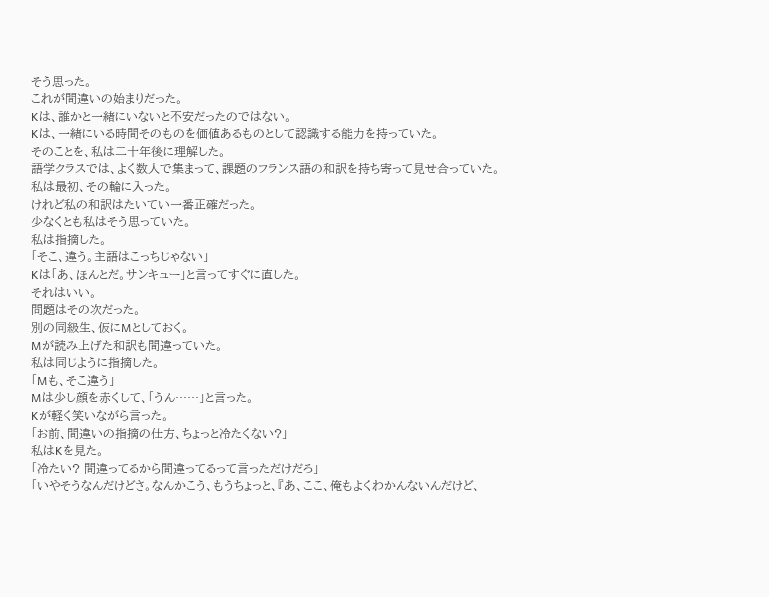そう思った。
これが間違いの始まりだった。
Kは、誰かと一緒にいないと不安だったのではない。
Kは、一緒にいる時間そのものを価値あるものとして認識する能力を持っていた。
そのことを、私は二十年後に理解した。
語学クラスでは、よく数人で集まって、課題のフランス語の和訳を持ち寄って見せ合っていた。
私は最初、その輪に入った。
けれど私の和訳はたいてい一番正確だった。
少なくとも私はそう思っていた。
私は指摘した。
「そこ、違う。主語はこっちじゃない」
Kは「あ、ほんとだ。サンキュー」と言ってすぐに直した。
それはいい。
問題はその次だった。
別の同級生、仮にMとしておく。
Mが読み上げた和訳も間違っていた。
私は同じように指摘した。
「Mも、そこ違う」
Mは少し顔を赤くして、「うん……」と言った。
Kが軽く笑いながら言った。
「お前、間違いの指摘の仕方、ちょっと冷たくない?」
私はKを見た。
「冷たい? 間違ってるから間違ってるって言っただけだろ」
「いやそうなんだけどさ。なんかこう、もうちょっと、『あ、ここ、俺もよくわかんないんだけど、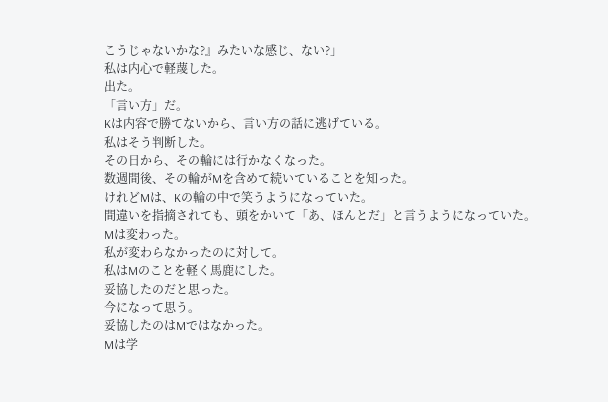こうじゃないかな?』みたいな感じ、ない?」
私は内心で軽蔑した。
出た。
「言い方」だ。
Kは内容で勝てないから、言い方の話に逃げている。
私はそう判断した。
その日から、その輪には行かなくなった。
数週間後、その輪がMを含めて続いていることを知った。
けれどMは、Kの輪の中で笑うようになっていた。
間違いを指摘されても、頭をかいて「あ、ほんとだ」と言うようになっていた。
Mは変わった。
私が変わらなかったのに対して。
私はMのことを軽く馬鹿にした。
妥協したのだと思った。
今になって思う。
妥協したのはMではなかった。
Mは学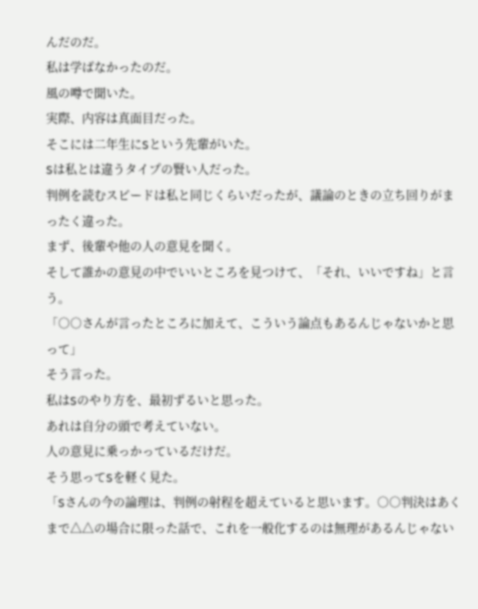んだのだ。
私は学ばなかったのだ。
風の噂で聞いた。
実際、内容は真面目だった。
そこには二年生にSという先輩がいた。
Sは私とは違うタイプの賢い人だった。
判例を読むスピードは私と同じくらいだったが、議論のときの立ち回りがまったく違った。
まず、後輩や他の人の意見を聞く。
そして誰かの意見の中でいいところを見つけて、「それ、いいですね」と言う。
「○○さんが言ったところに加えて、こういう論点もあるんじゃないかと思って」
そう言った。
私はSのやり方を、最初ずるいと思った。
あれは自分の頭で考えていない。
人の意見に乗っかっているだけだ。
そう思ってSを軽く見た。
「Sさんの今の論理は、判例の射程を超えていると思います。○○判決はあくまで△△の場合に限った話で、これを一般化するのは無理があるんじゃない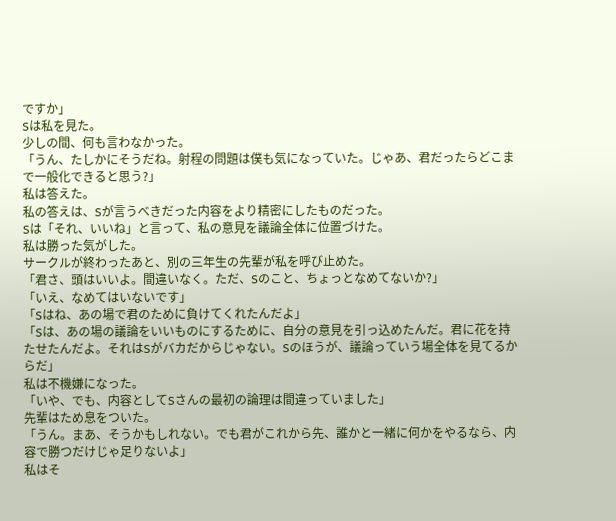ですか」
Sは私を見た。
少しの間、何も言わなかった。
「うん、たしかにそうだね。射程の問題は僕も気になっていた。じゃあ、君だったらどこまで一般化できると思う?」
私は答えた。
私の答えは、Sが言うべきだった内容をより精密にしたものだった。
Sは「それ、いいね」と言って、私の意見を議論全体に位置づけた。
私は勝った気がした。
サークルが終わったあと、別の三年生の先輩が私を呼び止めた。
「君さ、頭はいいよ。間違いなく。ただ、Sのこと、ちょっとなめてないか?」
「いえ、なめてはいないです」
「Sはね、あの場で君のために負けてくれたんだよ」
「Sは、あの場の議論をいいものにするために、自分の意見を引っ込めたんだ。君に花を持たせたんだよ。それはSがバカだからじゃない。Sのほうが、議論っていう場全体を見てるからだ」
私は不機嫌になった。
「いや、でも、内容としてSさんの最初の論理は間違っていました」
先輩はため息をついた。
「うん。まあ、そうかもしれない。でも君がこれから先、誰かと一緒に何かをやるなら、内容で勝つだけじゃ足りないよ」
私はそ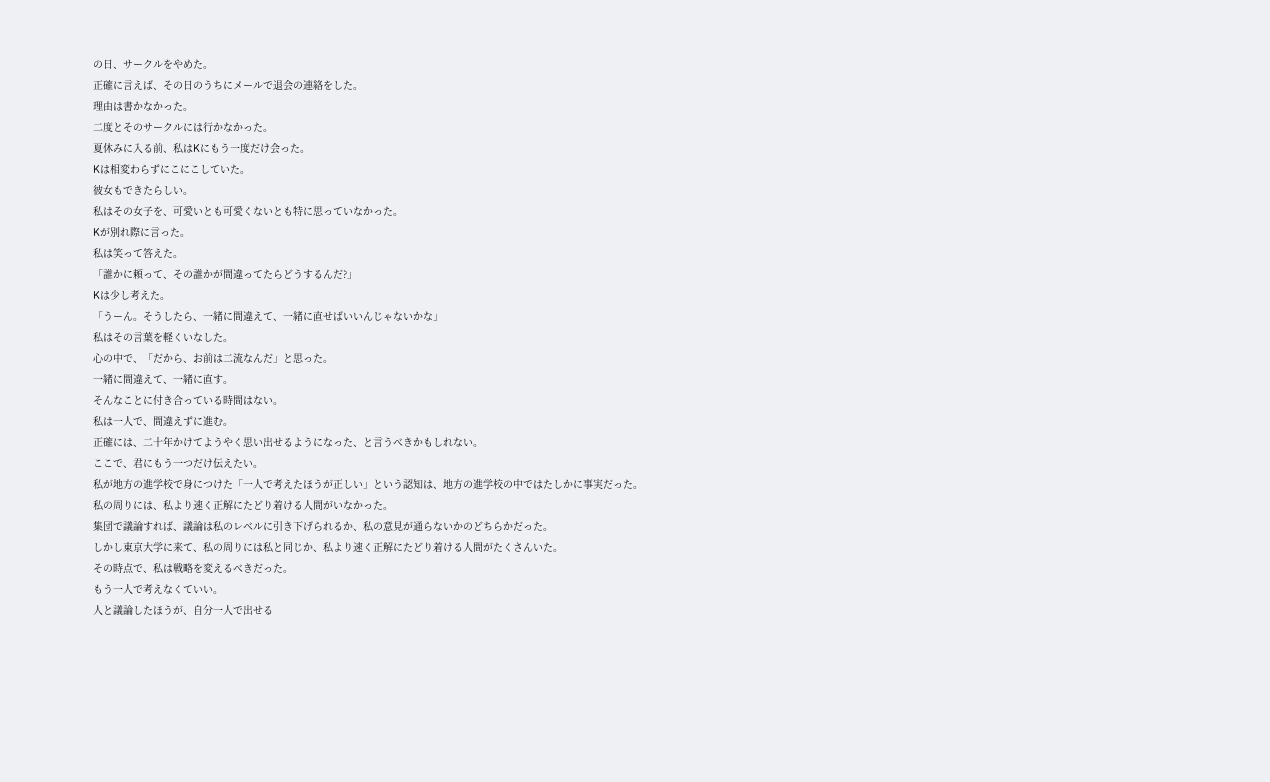の日、サークルをやめた。
正確に言えば、その日のうちにメールで退会の連絡をした。
理由は書かなかった。
二度とそのサークルには行かなかった。
夏休みに入る前、私はKにもう一度だけ会った。
Kは相変わらずにこにこしていた。
彼女もできたらしい。
私はその女子を、可愛いとも可愛くないとも特に思っていなかった。
Kが別れ際に言った。
私は笑って答えた。
「誰かに頼って、その誰かが間違ってたらどうするんだ?」
Kは少し考えた。
「うーん。そうしたら、一緒に間違えて、一緒に直せばいいんじゃないかな」
私はその言葉を軽くいなした。
心の中で、「だから、お前は二流なんだ」と思った。
一緒に間違えて、一緒に直す。
そんなことに付き合っている時間はない。
私は一人で、間違えずに進む。
正確には、二十年かけてようやく思い出せるようになった、と言うべきかもしれない。
ここで、君にもう一つだけ伝えたい。
私が地方の進学校で身につけた「一人で考えたほうが正しい」という認知は、地方の進学校の中ではたしかに事実だった。
私の周りには、私より速く正解にたどり着ける人間がいなかった。
集団で議論すれば、議論は私のレベルに引き下げられるか、私の意見が通らないかのどちらかだった。
しかし東京大学に来て、私の周りには私と同じか、私より速く正解にたどり着ける人間がたくさんいた。
その時点で、私は戦略を変えるべきだった。
もう一人で考えなくていい。
人と議論したほうが、自分一人で出せる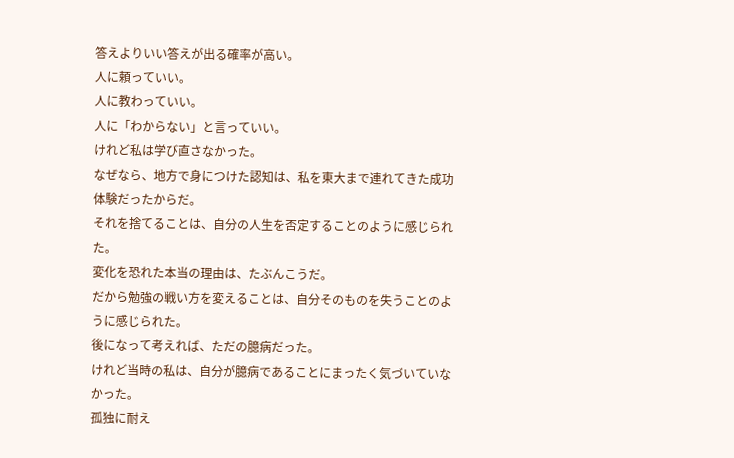答えよりいい答えが出る確率が高い。
人に頼っていい。
人に教わっていい。
人に「わからない」と言っていい。
けれど私は学び直さなかった。
なぜなら、地方で身につけた認知は、私を東大まで連れてきた成功体験だったからだ。
それを捨てることは、自分の人生を否定することのように感じられた。
変化を恐れた本当の理由は、たぶんこうだ。
だから勉強の戦い方を変えることは、自分そのものを失うことのように感じられた。
後になって考えれば、ただの臆病だった。
けれど当時の私は、自分が臆病であることにまったく気づいていなかった。
孤独に耐え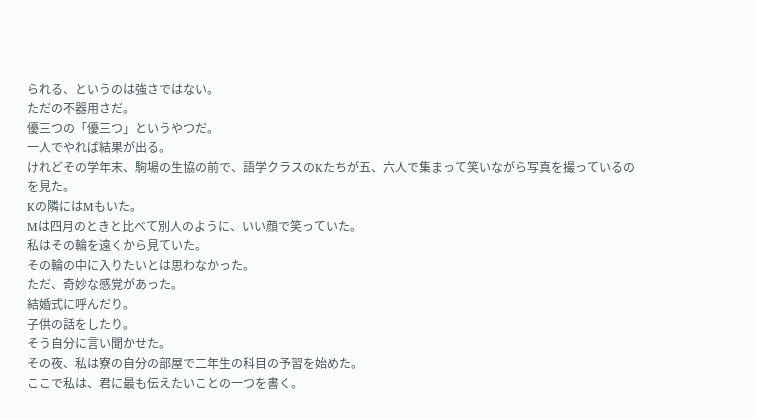られる、というのは強さではない。
ただの不器用さだ。
優三つの「優三つ」というやつだ。
一人でやれば結果が出る。
けれどその学年末、駒場の生協の前で、語学クラスのKたちが五、六人で集まって笑いながら写真を撮っているのを見た。
Kの隣にはMもいた。
Mは四月のときと比べて別人のように、いい顔で笑っていた。
私はその輪を遠くから見ていた。
その輪の中に入りたいとは思わなかった。
ただ、奇妙な感覚があった。
結婚式に呼んだり。
子供の話をしたり。
そう自分に言い聞かせた。
その夜、私は寮の自分の部屋で二年生の科目の予習を始めた。
ここで私は、君に最も伝えたいことの一つを書く。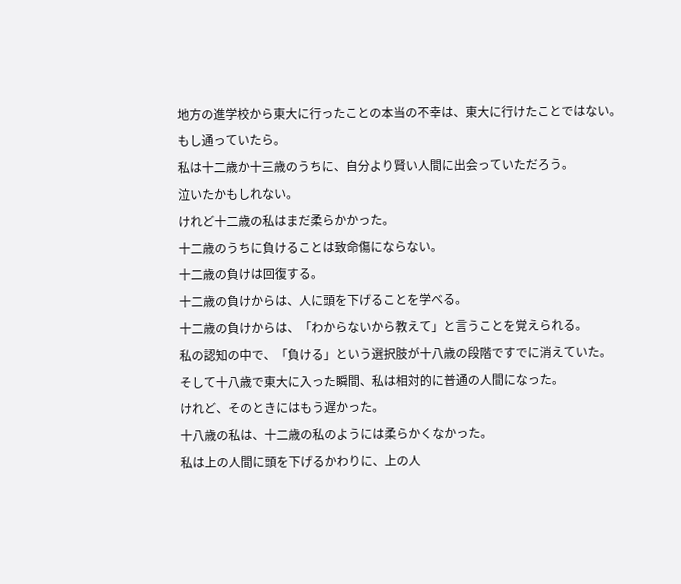地方の進学校から東大に行ったことの本当の不幸は、東大に行けたことではない。
もし通っていたら。
私は十二歳か十三歳のうちに、自分より賢い人間に出会っていただろう。
泣いたかもしれない。
けれど十二歳の私はまだ柔らかかった。
十二歳のうちに負けることは致命傷にならない。
十二歳の負けは回復する。
十二歳の負けからは、人に頭を下げることを学べる。
十二歳の負けからは、「わからないから教えて」と言うことを覚えられる。
私の認知の中で、「負ける」という選択肢が十八歳の段階ですでに消えていた。
そして十八歳で東大に入った瞬間、私は相対的に普通の人間になった。
けれど、そのときにはもう遅かった。
十八歳の私は、十二歳の私のようには柔らかくなかった。
私は上の人間に頭を下げるかわりに、上の人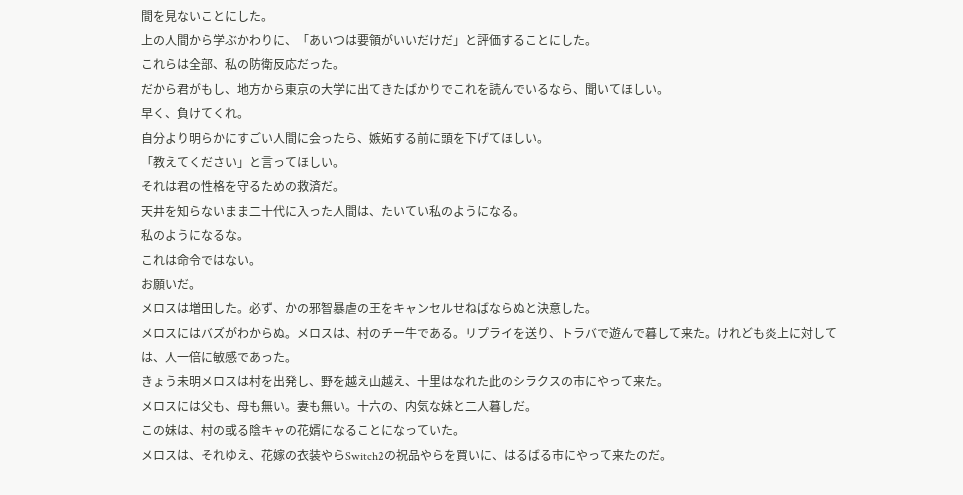間を見ないことにした。
上の人間から学ぶかわりに、「あいつは要領がいいだけだ」と評価することにした。
これらは全部、私の防衛反応だった。
だから君がもし、地方から東京の大学に出てきたばかりでこれを読んでいるなら、聞いてほしい。
早く、負けてくれ。
自分より明らかにすごい人間に会ったら、嫉妬する前に頭を下げてほしい。
「教えてください」と言ってほしい。
それは君の性格を守るための救済だ。
天井を知らないまま二十代に入った人間は、たいてい私のようになる。
私のようになるな。
これは命令ではない。
お願いだ。
メロスは増田した。必ず、かの邪智暴虐の王をキャンセルせねばならぬと決意した。
メロスにはバズがわからぬ。メロスは、村のチー牛である。リプライを送り、トラバで遊んで暮して来た。けれども炎上に対しては、人一倍に敏感であった。
きょう未明メロスは村を出発し、野を越え山越え、十里はなれた此のシラクスの市にやって来た。
メロスには父も、母も無い。妻も無い。十六の、内気な妹と二人暮しだ。
この妹は、村の或る陰キャの花婿になることになっていた。
メロスは、それゆえ、花嫁の衣装やらSwitch2の祝品やらを買いに、はるばる市にやって来たのだ。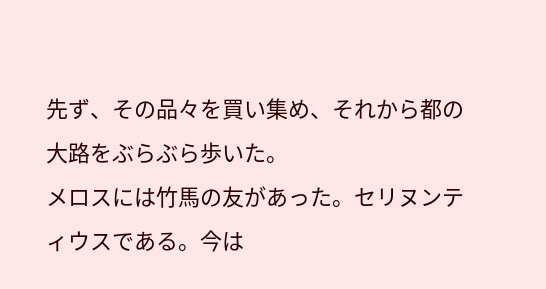先ず、その品々を買い集め、それから都の大路をぶらぶら歩いた。
メロスには竹馬の友があった。セリヌンティウスである。今は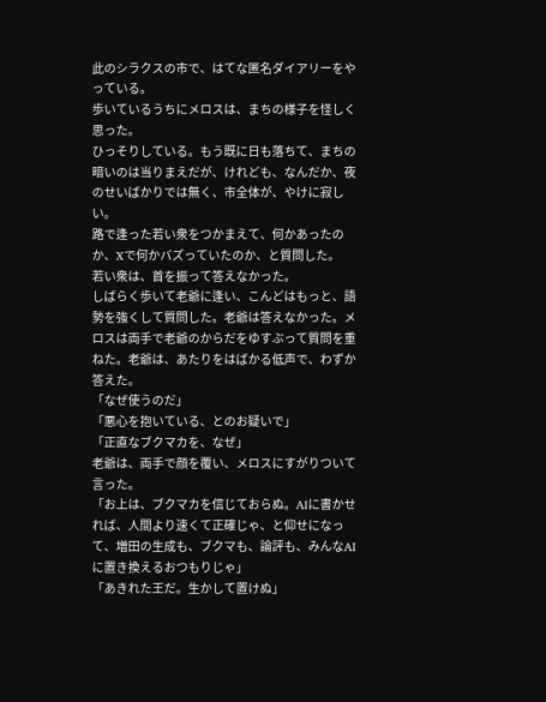此のシラクスの市で、はてな匿名ダイアリーをやっている。
歩いているうちにメロスは、まちの様子を怪しく思った。
ひっそりしている。もう既に日も落ちて、まちの暗いのは当りまえだが、けれども、なんだか、夜のせいばかりでは無く、市全体が、やけに寂しい。
路で逢った若い衆をつかまえて、何かあったのか、Xで何かバズっていたのか、と質問した。
若い衆は、首を振って答えなかった。
しばらく歩いて老爺に逢い、こんどはもっと、語勢を強くして質問した。老爺は答えなかった。メロスは両手で老爺のからだをゆすぶって質問を重ねた。老爺は、あたりをはばかる低声で、わずか答えた。
「なぜ使うのだ」
「悪心を抱いている、とのお疑いで」
「正直なブクマカを、なぜ」
老爺は、両手で顔を覆い、メロスにすがりついて言った。
「お上は、ブクマカを信じておらぬ。AIに書かせれば、人間より速くて正確じゃ、と仰せになって、増田の生成も、ブクマも、論評も、みんなAIに置き換えるおつもりじゃ」
「あきれた王だ。生かして置けぬ」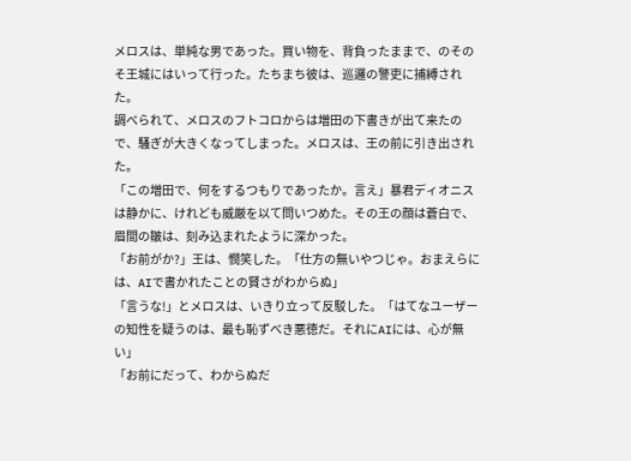メロスは、単純な男であった。買い物を、背負ったままで、のそのそ王城にはいって行った。たちまち彼は、巡邏の警吏に捕縛された。
調べられて、メロスのフトコロからは増田の下書きが出て来たので、騒ぎが大きくなってしまった。メロスは、王の前に引き出された。
「この増田で、何をするつもりであったか。言え」暴君ディオニスは静かに、けれども威厳を以て問いつめた。その王の顔は蒼白で、眉間の皺は、刻み込まれたように深かった。
「お前がか?」王は、憫笑した。「仕方の無いやつじゃ。おまえらには、AIで書かれたことの賢さがわからぬ」
「言うな!」とメロスは、いきり立って反駁した。「はてなユーザーの知性を疑うのは、最も恥ずべき悪徳だ。それにAIには、心が無い」
「お前にだって、わからぬだ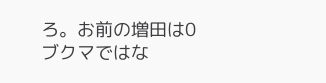ろ。お前の増田は0ブクマではな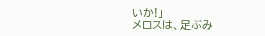いか!」
メロスは、足ぶみ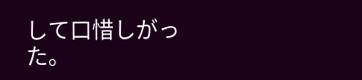して口惜しがった。